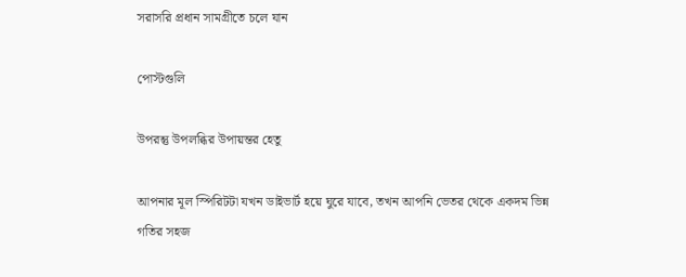সরাসরি প্রধান সামগ্রীতে চলে যান

পোস্টগুলি

উপরন্তু উপলব্ধির উপায়ন্তর হেতু

আপনার মূল স্পিরিটটা যখন ডাইভার্ট হয়ে ঘুরে যাবে, তখন আপনি ভেতর থেকে একদম ভিন্ন গতির সহজ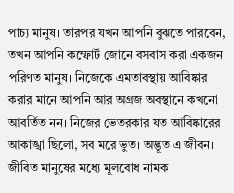পাচ্য মানুষ। তারপর যখন আপনি বুঝতে পারবেন, তখন আপনি কম্ফোর্ট জোনে বসবাস করা একজন পরিণত মানুষ। নিজেকে এমতাবস্থায় আবিষ্কার করার মানে আপনি আর অগ্রজ অবস্থানে কখনো আবর্তিত নন। নিজের ভেতরকার যত আবিষ্কারের আকাঙ্খা ছিলো, সব মরে ভুত। অদ্ভূত এ জীবন। জীবিত মানুষের মধ্যে মূলবোধ নামক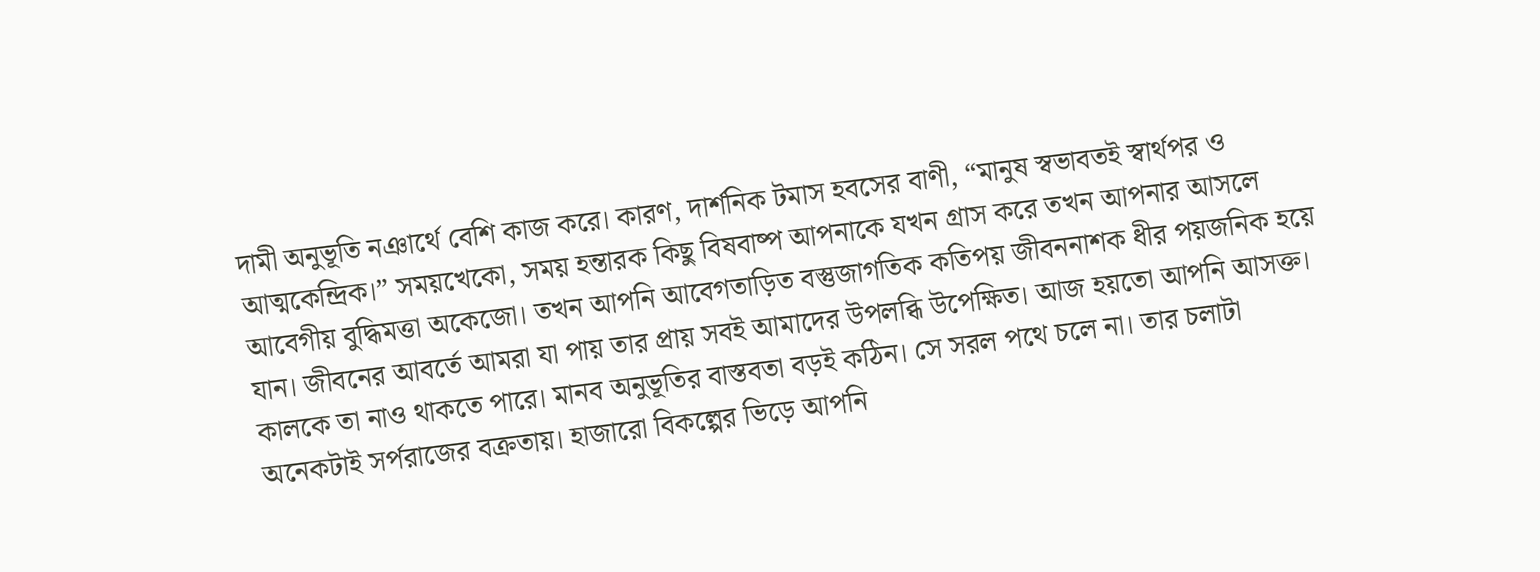দামী অনুভূতি নঞার্থে বেশি কাজ করে। কারণ, দার্শনিক টমাস হবসের বাণী, “মানুষ স্বভাবতই স্বার্থপর ও আত্মকেন্দ্রিক।” সময়খেকো, সময় হন্তারক কিছু বিষবাষ্প আপনাকে যখন গ্রাস করে তখন আপনার আসলে আবেগীয় ‍বুদ্ধিমত্তা অকেজো। তখন আপনি আবেগতাড়িত বস্তুজাগতিক কতিপয় জীবননাশক ধীর পয়জনিক হয়ে যান। জীবনের আবর্তে আমরা যা পায় তার প্রায় সবই আমাদের উপলব্ধি উপেক্ষিত। আজ হয়তো আপনি আসক্ত। কালকে তা নাও থাকতে পারে। মানব অনুভূতির বাস্তবতা বড়ই কঠিন। সে সরল পথে চলে না। তার চলাটা অনেকটাই সর্পরাজের বক্রতায়। হাজারো বিকল্পের ভিড়ে আপনি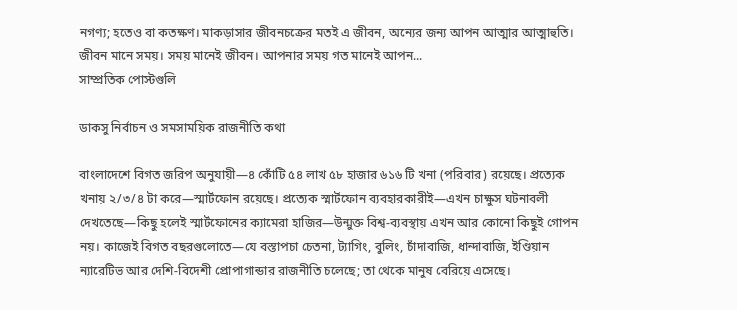নগণ্য; হতেও বা কতক্ষণ। মাকড়াসার জীবনচক্রের মতই এ জীবন, অন্যের জন্য আপন আত্মার আত্মাহুতি। জীবন মানে সময়। সময় মানেই জীবন। আপনার সময় গত মানেই আপন...
সাম্প্রতিক পোস্টগুলি

ডাকসু নির্বাচন ও সমসাময়িক রাজনীতি কথা

বাংলাদেশে বিগত জরিপ অনুযায়ী—৪ কোঁটি ৫৪ লাখ ৫৮ হাজার ৬১৬ টি খনা (পরিবার) রয়েছে। প্রত্যেক খনায় ২/৩/৪ টা করে—স্মার্টফোন রয়েছে। প্রত্যেক স্মার্টফোন ব্যবহারকারীই—এখন চাক্ষুস ঘটনাবলী দেখতেছে—কিছু হলেই স্মার্টফোনের ক্যামেরা হাজির—উন্মুক্ত বিশ্ব-ব্যবস্থায় এখন আর কোনো কিছুই গোপন নয়। কাজেই বিগত বছরগুলোতে—যে বস্তাপচা চেতনা, ট্যাগিং, বুলিং, চাঁদাবাজি, ধান্দাবাজি, ইণ্ডিয়ান ন্যারেটিভ আর দেশি-বিদেশী প্রোপাগান্ডার রাজনীতি চলেছে; তা থেকে মানুষ বেরিয়ে এসেছে।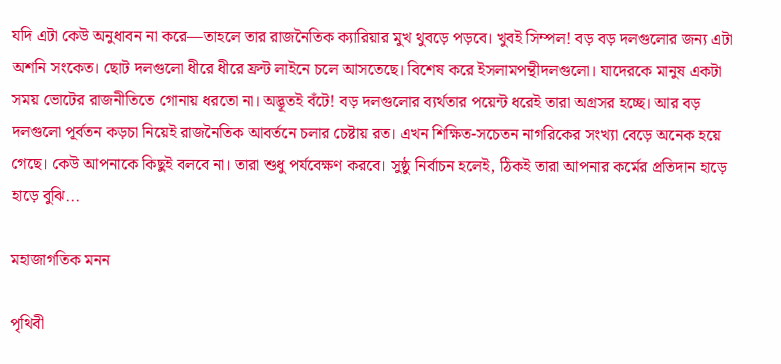যদি এটা কেউ অনুধাবন না করে—তাহলে তার রাজনৈতিক ক্যারিয়ার মুখ থুবড়ে পড়বে। খুবই সিম্পল! বড় বড় দলগুলোর জন্য এটা অশনি সংকেত। ছোট দলগুলো ধীরে ধীরে ফ্রন্ট লাইনে চলে আসতেছে। বিশেষ করে ইসলামপন্থীদলগুলো। যাদেরকে মানুষ একটা সময় ভোটের রাজনীতিতে গোনায় ধরতো না। অদ্ভূতই বঁটে! বড় দলগুলোর ব্যর্থতার পয়েন্ট ধরেই তারা অগ্রসর হচ্ছে। আর বড় দলগুলো পূর্বতন কড়চা নিয়েই রাজনৈতিক আবর্তনে চলার চেষ্টায় রত। এখন শিক্ষিত-সচেতন নাগরিকের সংখ্যা বেড়ে অনেক হয়ে গেছে। কেউ আপনাকে কিছুই বলবে না। তারা শুধু পর্যবেক্ষণ করবে। সুষ্ঠু নির্বাচন হলেই, ঠিকই তারা আপনার কর্মের প্রতিদান হাড়ে হাড়ে বুঝি...

মহাজাগতিক মনন

পৃথিবী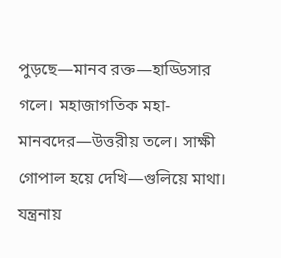পুড়ছে—মানব রক্ত—হাড্ডিসার গলে। মহাজাগতিক মহা-মানবদের—উত্তরীয় তলে। সাক্ষী গোপাল হয়ে দেখি—গুলিয়ে মাথা। যন্ত্রনায়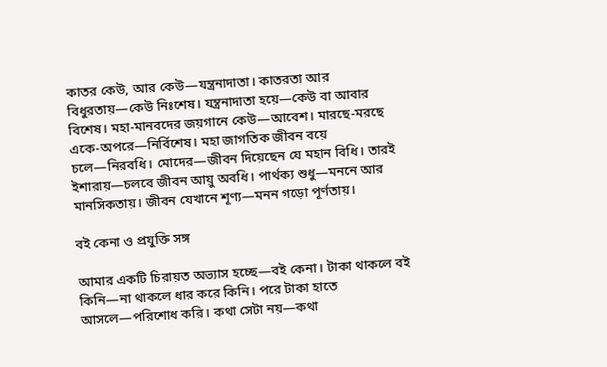কাতর কেউ, আর কেউ—যন্ত্রনাদাতা। কাতরতা আর বিধুরতায়—কেউ নিঃশেষ। যন্ত্রনাদাতা হয়ে—কেউ বা আবার বিশেষ। মহা-মানবদের জয়গানে কেউ—আবেশ। মারছে-মরছে একে-অপরে—নির্বিশেষ। মহা জাগতিক জীবন বয়ে চলে—নিরবধি। মোদের—জীবন দিয়েছেন যে মহান বিধি। তারই ইশারায়—চলবে জীবন আয়ু অবধি। পার্থক্য শুধু—মননে আর মানসিকতায়। জীবন যেখানে শূণ্য—মনন গড়ো পূর্ণতায়।

বই কেনা ও প্রযুক্তি সঙ্গ

আমার একটি চিরায়ত অভ্যাস হচ্ছে—বই কেনা। টাকা থাকলে বই কিনি—না থাকলে ধার করে কিনি। পরে টাকা হাতে আসলে—পরিশোধ করি। কথা সেটা নয়—কথা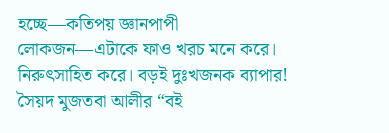হচ্ছে—কতিপয় জ্ঞানপাপী লোকজন—এটাকে ফাও খরচ মনে করে। নিরুৎসাহিত করে। বড়ই দুঃখজনক ব্যাপার! সৈয়দ মুজতবা আলীর “বই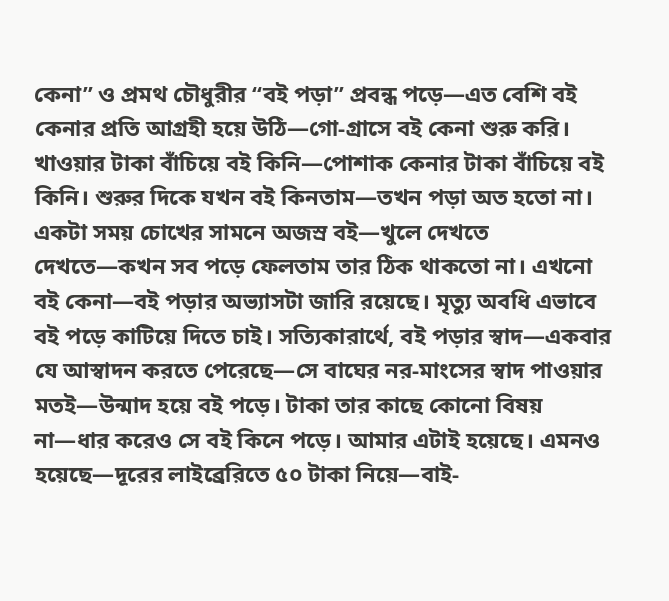কেনা” ও প্রমথ চৌধুরীর “বই পড়া” প্রবন্ধ পড়ে—এত বেশি বই কেনার প্রতি আগ্রহী হয়ে উঠি—গো-গ্রাসে বই কেনা শুরু করি। খাওয়ার টাকা বাঁচিয়ে বই কিনি—পোশাক কেনার টাকা বাঁচিয়ে বই কিনি। শুরুর দিকে যখন বই কিনতাম—তখন পড়া অত হতো না। একটা সময় চোখের সামনে অজস্র বই—খুলে দেখতে দেখতে—কখন সব পড়ে ফেলতাম তার ঠিক থাকতো না। এখনো বই কেনা—বই পড়ার অভ্যাসটা জারি রয়েছে। মৃত্যু অবধি এভাবে বই পড়ে কাটিয়ে দিতে চাই। সত্যিকারার্থে, বই পড়ার স্বাদ—একবার যে আস্বাদন করতে পেরেছে—সে বাঘের নর-মাংসের স্বাদ পাওয়ার মতই—উন্মাদ হয়ে বই পড়ে। ‍টাকা তার কাছে কোনো বিষয় না—ধার করেও সে বই কিনে পড়ে। আমার এটাই হয়েছে। এমনও হয়েছে—দূরের লাইব্রেরিতে ৫০ টাকা নিয়ে—বাই-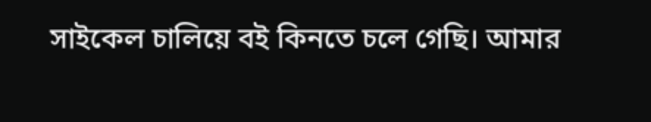সাইকেল চালিয়ে বই কিনতে চলে গেছি। আমার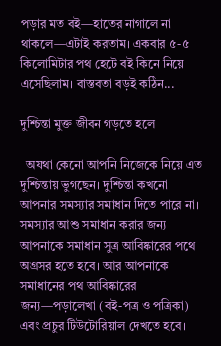পড়ার মত বই—হাতের নাগালে না থাকলে—এটাই করতাম। একবার ৫-৫ কিলোমিটার পথ হেটে বই কিনে নিয়ে এসেছিলাম। বাস্তবতা বড়ই কঠিন...

দুশ্চিন্তা মুক্ত জীবন গড়তে হলে

  অযথা কেনো আপনি নিজেকে নিয়ে এত দুশ্চিন্তায় ভুগছেন। ‍দুশ্চিন্তা কখনো আপনার সমস্যার সমাধান দিতে পারে না। সমস্যার আশু সমাধান করার জন্য আপনাকে সমাধান সুত্র আবিষ্কারের পথে অগ্রসর হতে হবে। আর আপনাকে সমাধানের পথ আবিষ্কারের জন্য—পড়ালেখা (বই-পত্র ও পত্রিকা) এবং প্রচুর টিউটোরিয়াল দেখতে হবে।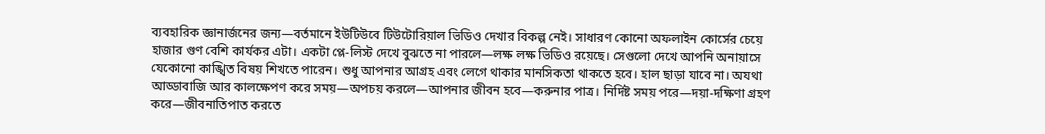ব্যবহারিক জ্ঞানার্জনের জন্য—বর্তমানে ইউটিউবে টিউটোরিয়াল ভিডিও দেখার বিকল্প নেই। সাধারণ কোনো অফলাইন কোর্সের চেয়ে হাজার গুণ বেশি কার্যকর এটা। একটা প্লে-লিস্ট দেখে বুঝতে না পারলে—লক্ষ লক্ষ ভিডিও রয়েছে। সেগুলো দেখে আপনি অনায়াসে যেকোনো কাঙ্খিত বিষয় শিখতে পারেন। শুধু আপনার আগ্রহ এবং লেগে থাকার মানসিকতা থাকতে হবে। হাল ছাড়া যাবে না। অযথা আড্ডাবাজি আর কালক্ষেপণ করে সময়—অপচয় করলে—আপনার জীবন হবে—করুনার পাত্র। নির্দিষ্ট সময় পরে—দয়া-দক্ষিণা গ্রহণ করে—জীবনাতিপাত করতে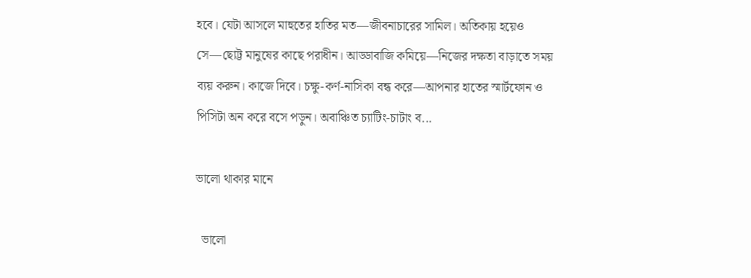হবে। যেটা আসলে মাহুতের হাতির মত—জীবনাচারের সামিল। অতিকায় হয়েও সে—ছোট্ট মানুষের কাছে পরাধীন। আড্ডাবাজি কমিয়ে—নিজের দক্ষতা বাড়াতে সময় ব্যয় করুন। কাজে ‍দিবে। চক্ষু-কর্ণ-নাসিকা বন্ধ করে—আপনার হাতের স্মার্টফোন ও পিসিটা অন করে বসে পড়ুন। অবাঞ্চিত চ্যাটিং-চাটাং ব...

ভালো থাকার মানে

  ভালো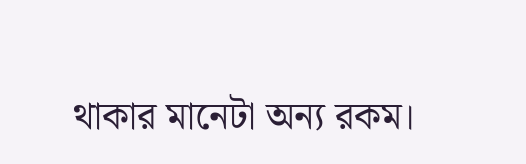থাকার মানেটা অন্য রকম।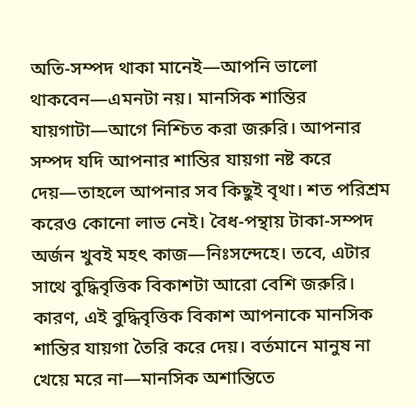অতি-সম্পদ থাকা মানেই—আপনি ভালো থাকবেন—এমনটা নয়। মানসিক শান্তির যায়গাটা—আগে নিশ্চিত করা জরুরি। আপনার সম্পদ যদি আপনার শান্তির যায়গা নষ্ট করে দেয়—তাহলে আপনার সব কিছুই বৃথা। শত পরিশ্রম করেও কোনো লাভ নেই। বৈধ-পন্থায় টাকা-সম্পদ অর্জন খুবই মহৎ কাজ—নিঃসন্দেহে। তবে, এটার সাথে বুদ্ধিবৃত্তিক বিকাশটা আরো বেশি জরুরি। কারণ, এই বুদ্ধিবৃত্তিক বিকাশ আপনাকে মানসিক শান্তির যায়গা তৈরি করে দেয়। বর্তমানে মানুষ না খেয়ে মরে না—মানসিক অশান্তিতে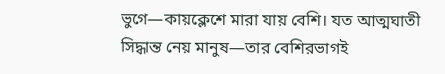ভুগে—কায়ক্লেশে মারা যায় বেশি। যত আত্মঘাতী সিদ্ধান্ত নেয় মানুষ—তার বেশিরভাগই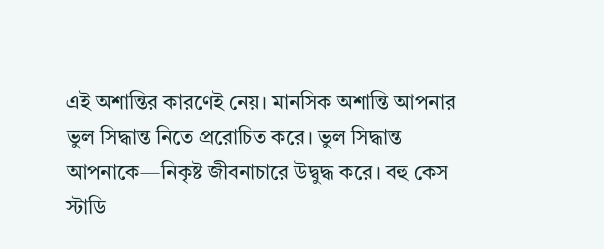এই অশান্তির কারণেই নেয়। মানসিক অশান্তি আপনার ভুল সিদ্ধান্ত নিতে প্ররোচিত করে। ভুল সিদ্ধান্ত আপনাকে—নিকৃষ্ট জীবনাচারে উদ্বুদ্ধ করে। বহু কেস স্টাডি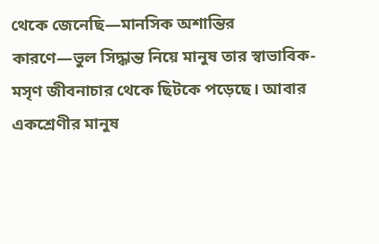থেকে জেনেছি—মানসিক অশান্তির কারণে—ভুল সিদ্ধান্ত নিয়ে মানুষ তার স্বাভাবিক-মসৃণ জীবনাচার থেকে ছিটকে পড়েছে। আবার একশ্রেণীর মানুষ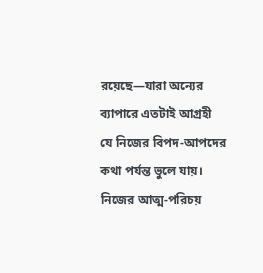রয়েছে—যারা অন্যের ব্যাপারে এতটাই আগ্রহী যে নিজের বিপদ-আপদের কথা পর্যন্ত ভুলে যায়। নিজের আত্ম-পরিচয়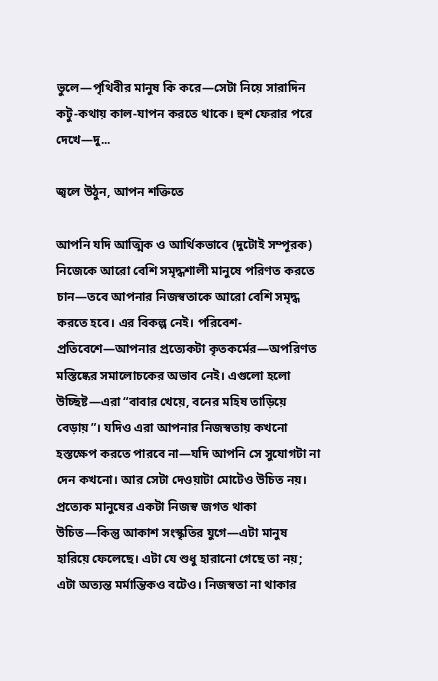ভুলে—পৃথিবীর মানুষ কি করে—সেটা নিয়ে সারাদিন কটু-কথায় কাল-যাপন করতে থাকে। হুশ ফেরার পরে দেখে—দু...

জ্বলে উঠুন, আপন শক্তিতে

আপনি যদি আত্মিক ও আর্থিকভাবে (দুটোই সম্পূরক) নিজেকে আরো বেশি সমৃদ্ধশালী মানুষে পরিণত করতে চান—তবে আপনার নিজস্বতাকে আরো বেশি সমৃদ্ধ করতে হবে। এর বিকল্প নেই। পরিবেশ-প্রতিবেশে—আপনার প্রত্যেকটা কৃতকর্মের—অপরিণত মস্তিষ্কের সমালোচকের অভাব নেই। এগুলো হলো উচ্ছিষ্ট—এরা “বাবার খেয়ে, বনের মহিষ তাড়িয়ে বেড়ায়”। যদিও এরা আপনার নিজস্বতায় কখনো হস্তক্ষেপ করতে পারবে না—যদি আপনি সে সুযোগটা না দেন কখনো। আর সেটা দেওয়াটা মোটেও উচিত নয়। প্রত্যেক মানুষের একটা নিজস্ব জগত থাকা উচিত—কিন্তু আকাশ সংস্কৃতির যুগে—এটা মানুষ হারিয়ে ফেলেছে। এটা যে শুধু হারানো গেছে তা নয়; এটা অত্যন্ত মর্মান্তিকও বটেও। নিজস্বতা না থাকার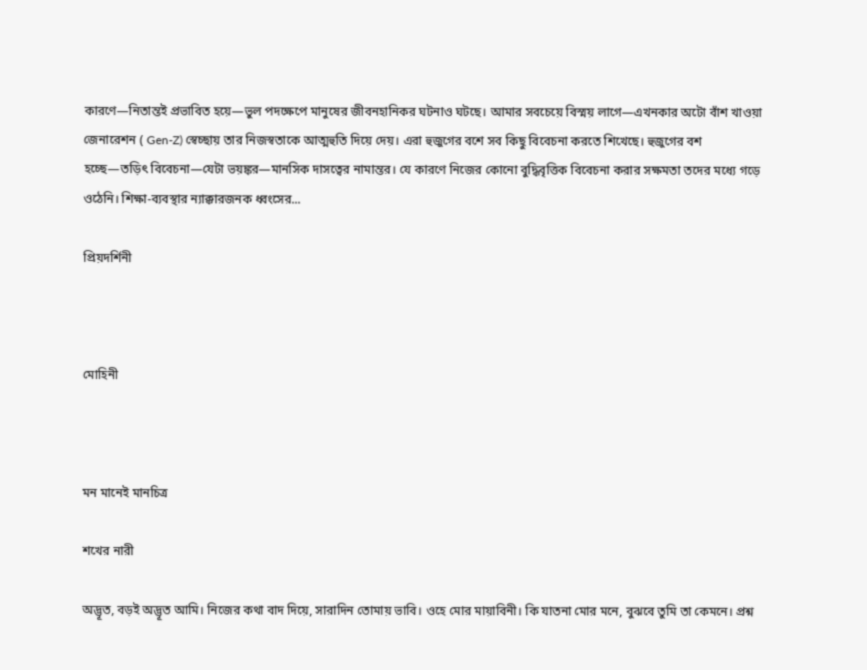কারণে—নিতান্তই প্রভাবিত হয়ে—ভুল পদক্ষেপে মানুষের জীবনহানিকর ঘটনাও ঘটছে। আমার সবচেয়ে বিস্ময় লাগে—এখনকার অটো বাঁশ খাওয়া জেনারেশন ( Gen-Z) স্বেচ্ছায় তার নিজস্বতাকে আত্মহুতি দিয়ে দেয়। এরা হুজুগের বশে সব কিছু বিবেচনা করতে শিখেছে। হুজুগের বশ হচ্ছে—তড়িৎ বিবেচনা—যেটা ভয়ঙ্কর—মানসিক দাসত্বের নামান্তর। যে কারণে নিজের কোনো বুদ্ধিবৃত্তিক বিবেচনা করার সক্ষমতা তদের মধ্যে গড়ে ওঠেনি। শিক্ষা-ব্যবস্থার ন্যাক্কারজনক ধ্বংসের...

প্রিয়দর্শিনী



মোহিনী



মন মানেই মানচিত্র

শখের নারী

অদ্ভূত, বড়ই অদ্ভূত আমি। নিজের কথা বাদ দিয়ে, সারাদিন তোমায় ভাবি। ওহে মোর মায়াবিনী। কি যাতনা মোর মনে, বুঝবে তুমি তা কেমনে। প্রশ্ন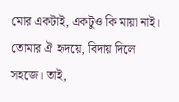মোর একটাই, একটুও কি মায়া নাই। তোমার ঐ হৃদয়ে, বিদায় দিলে সহজে। তাই,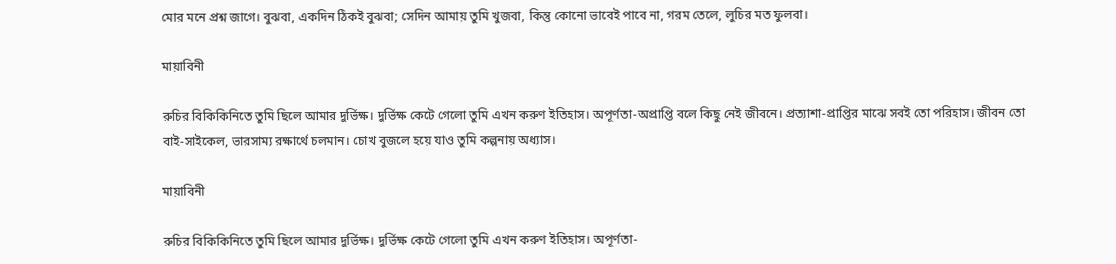মোর মনে প্রশ্ন জাগে। বুঝবা, একদিন ঠিকই বুঝবা; সেদিন আমায় তুমি খুজবা, কিন্তু কোনো ভাবেই পাবে না, গরম তেলে, লুচির মত ফুলবা।

মায়াবিনী

রুচির বিকিকিনিতে তুমি ছিলে আমার দুর্ভিক্ষ। দুর্ভিক্ষ কেটে গেলো তুমি এখন করুণ ইতিহাস। অপূর্ণতা-অপ্রাপ্তি বলে কিছু নেই জীবনে। প্রত্যাশা-প্রাপ্তির মাঝে সবই তো পরিহাস। জীবন তো বাই-সাইকেল, ভারসাম্য রক্ষার্থে চলমান। চোখ বুজলে হয়ে যাও তুমি কল্পনায় অধ্যাস।

মায়াবিনী

রুচির বিকিকিনিতে তুমি ছিলে আমার দুর্ভিক্ষ। দুর্ভিক্ষ কেটে গেলো তুমি এখন করুণ ইতিহাস। অপূর্ণতা-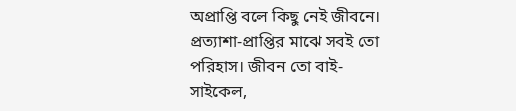অপ্রাপ্তি বলে কিছু নেই জীবনে। প্রত্যাশা-প্রাপ্তির মাঝে সবই তো পরিহাস। জীবন তো বাই-সাইকেল,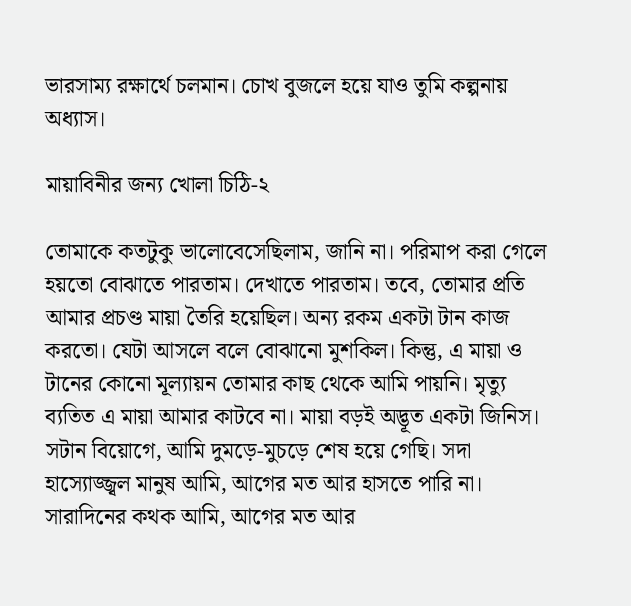ভারসাম্য রক্ষার্থে চলমান। চোখ বুজলে হয়ে যাও তুমি কল্পনায় অধ্যাস।

মায়াবিনীর জন্য খোলা চিঠি-২

তোমাকে কতটুকু ভালোবেসেছিলাম, জানি না। পরিমাপ করা গেলে হয়তো বোঝাতে পারতাম। দেখাতে পারতাম। তবে, তোমার প্রতি আমার প্রচণ্ড মায়া তৈরি হয়েছিল। অন্য রকম একটা টান কাজ করতো। যেটা আসলে বলে বোঝানো মুশকিল। কিন্তু, এ মায়া ও টানের কোনো মূল্যায়ন তোমার কাছ থেকে আমি পায়নি। মৃত্যু ব্যতিত এ মায়া আমার কাটবে না। মায়া বড়ই অদ্ভূত একটা জিনিস। সটান বিয়োগে, আমি দুমড়ে-মুচড়ে শেষ হয়ে গেছি। সদা হাস্যোজ্জ্বল মানুষ আমি, আগের মত আর হাসতে পারি না। সারাদিনের কথক আমি, আগের মত আর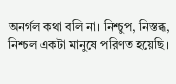অনর্গল কথা বলি না। নিশ্চুপ, নিস্তব্ধ, নিশ্চল একটা মানুষে পরিণত হয়েছি।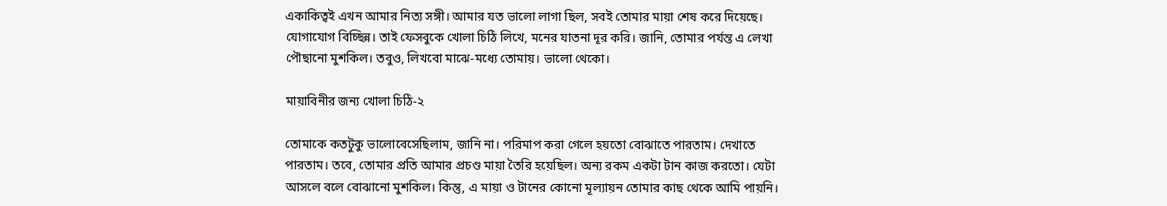একাকিত্বই এখন আমার নিত্য সঙ্গী। আমার যত ভালো লাগা ছিল, সবই তোমার মায়া শেষ করে দিয়েছে। যোগাযোগ বিচ্ছিন্ন। তাই ফেসবুকে খোলা চিঠি লিখে, মনের যাতনা দূর করি। জানি, তোমার পর্যন্ত এ লেখা পৌছানো মুশকিল। তবুও, লিখবো মাঝে-মধ্যে তোমায়। ভালো থেকো।

মায়াবিনীর জন্য খোলা চিঠি-২

তোমাকে কতটুকু ভালোবেসেছিলাম, জানি না। পরিমাপ করা গেলে হয়তো বোঝাতে পারতাম। দেখাতে পারতাম। তবে, তোমার প্রতি আমার প্রচণ্ড মায়া তৈরি হয়েছিল। অন্য রকম একটা টান কাজ করতো। যেটা আসলে বলে বোঝানো মুশকিল। কিন্তু, এ মায়া ও টানের কোনো মূল্যায়ন তোমার কাছ থেকে আমি পায়নি।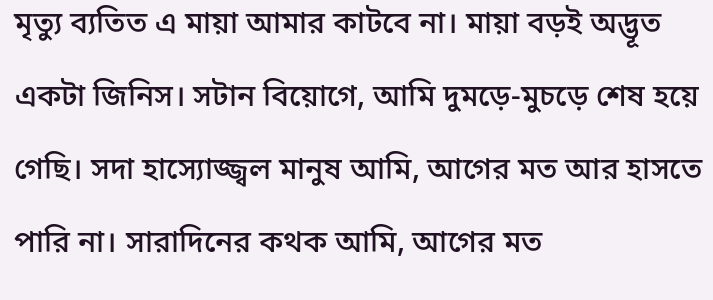মৃত্যু ব্যতিত এ মায়া আমার কাটবে না। মায়া বড়ই অদ্ভূত একটা জিনিস। সটান বিয়োগে, আমি দুমড়ে-মুচড়ে শেষ হয়ে গেছি। সদা হাস্যোজ্জ্বল মানুষ আমি, আগের মত আর হাসতে পারি না। সারাদিনের কথক আমি, আগের মত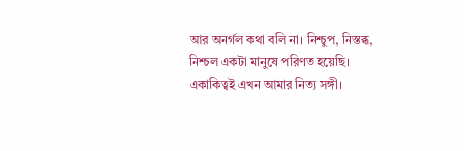আর অনর্গল কথা বলি না। নিশ্চুপ, নিস্তব্ধ, নিশ্চল একটা মানুষে পরিণত হয়েছি। একাকিত্বই এখন আমার নিত্য সঙ্গী।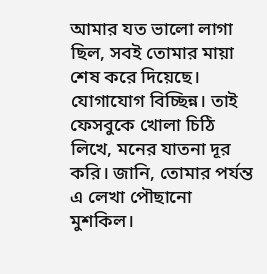আমার যত ভালো লাগা ছিল, সবই তোমার মায়া শেষ করে দিয়েছে। যোগাযোগ বিচ্ছিন্ন। তাই ফেসবুকে খোলা চিঠি লিখে, মনের যাতনা দূর করি। জানি, তোমার পর্যন্ত এ লেখা পৌছানো মুশকিল।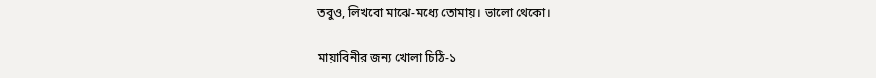তবুও, লিখবো মাঝে-মধ্যে তোমায়। ভালো থেকো।

মায়াবিনীর জন্য খোলা চিঠি-১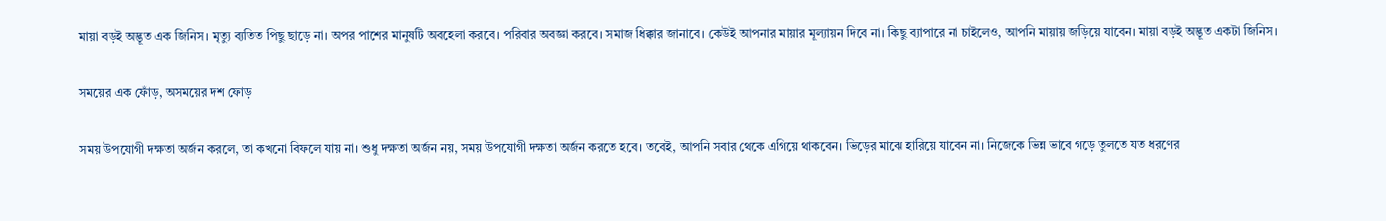মায়া বড়ই অদ্ভূত এক জিনিস। মৃত্যু ব্যতিত পিছু ছাড়ে না। অপর পাশের মানুষটি অবহেলা করবে। পরিবার অবজ্ঞা করবে। সমাজ ধিক্কার জানাবে। কেউই আপনার মায়ার মূল্যায়ন দিবে না। কিছু ব্যাপারে না চাইলেও, আপনি মায়ায় জড়িয়ে যাবেন। মায়া বড়ই অদ্ভূত একটা জিনিস।

সময়ের এক ফোঁড়, অসময়ের দশ ফোড়

সময় উপযোগী দক্ষতা অর্জন করলে, তা কখনো বিফলে যায় না। শুধু দক্ষতা অর্জন নয়, সময় উপযোগী দক্ষতা অর্জন করতে হবে। তবেই, আপনি সবার থেকে এগিয়ে থাকবেন। ভিড়ের মাঝে হারিয়ে যাবেন না। নিজেকে ভিন্ন ভাবে গড়ে তুলতে যত ধরণের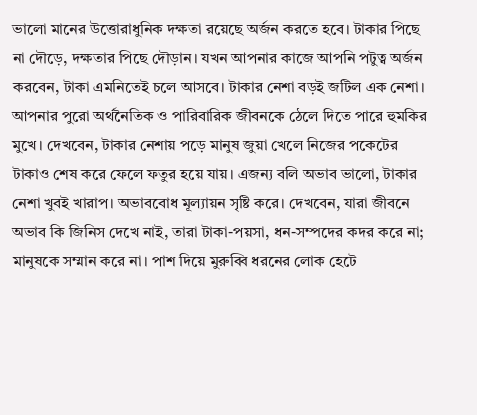ভালো মানের উত্তোরাধুনিক দক্ষতা রয়েছে অর্জন করতে হবে। টাকার পিছে না দৌড়ে, দক্ষতার পিছে দৌড়ান। যখন আপনার কাজে আপনি পটুত্ব অর্জন করবেন, টাকা এমনিতেই চলে আসবে। টাকার নেশা বড়ই জটিল এক নেশা। আপনার পুরো অর্থনৈতিক ও পারিবারিক জীবনকে ঠেলে দিতে পারে হুমকির মুখে। দেখবেন, টাকার নেশায় পড়ে মানুষ জুয়া খেলে নিজের পকেটের টাকাও শেষ করে ফেলে ফতুর হয়ে যায়। এজন্য বলি অভাব ভালো, টাকার নেশা খুবই খারাপ। অভাববোধ মূল্যায়ন সৃষ্টি করে। দেখবেন, যারা জীবনে অভাব কি জিনিস দেখে নাই, তারা টাকা-পয়সা, ধন-সম্পদের কদর করে না; মানুষকে সম্মান করে না। পাশ দিয়ে মুরুব্বি ধরনের লোক হেটে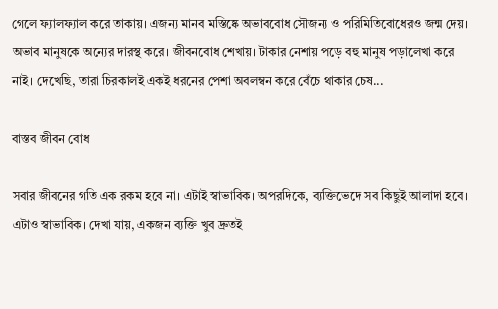গেলে ফ্যালফ্যাল করে তাকায়। এজন্য মানব মস্তিষ্কে অভাববোধ সৌজন্য ও পরিমিতিবোধেরও জন্ম দেয়। অভাব মানুষকে অন্যের দারস্থ করে। জীবনবোধ শেখায়। টাকার নেশায় পড়ে বহু মানুষ পড়ালেখা করে নাই। দেখেছি, তারা চিরকালই একই ধরনের পেশা অবলম্বন করে বেঁচে থাকার চেষ...

বাস্তব জীবন বোধ

সবার জীবনের গতি এক রকম হবে না। এটাই স্বাভাবিক। অপরদিকে, ব্যক্তিভেদে সব কিছুই আলাদা হবে। এটাও স্বাভাবিক। দেখা যায়, একজন ব্যক্তি খুব দ্রুতই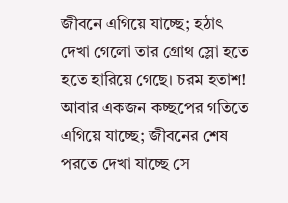জীবনে এগিয়ে যাচ্ছে; হঠাৎ দেখা গেলো তার গ্রোথ স্লো হতে হতে হারিয়ে গেছে। চরম হতাশ! আবার একজন কচ্ছপের গতিতে এগিয়ে যাচ্ছে; জীবনের শেষ পরতে দেখা যাচ্ছে সে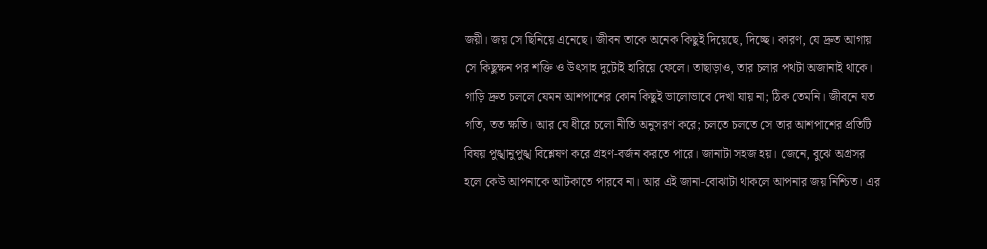জয়ী। জয় সে ছিনিয়ে এনেছে। জীবন তাকে অনেক কিছুই দিয়েছে, দিচ্ছে। কারণ, যে দ্রুত আগায় সে কিছুক্ষন পর শক্তি ও উৎসাহ দুটোই হারিয়ে ফেলে। তাছাড়াও, তার চলার পথটা অজানাই থাকে। গাড়ি দ্রুত চললে যেমন আশপাশের কোন কিছুই ভালোভাবে দেখা যায় না; ঠিক তেমনি। জীবনে যত গতি, তত ক্ষতি। আর যে ধীরে চলো নীতি অনুসরণ করে; চলতে চলতে সে তার আশপাশের প্রতিটি বিষয় পুঙ্খানুপুঙ্খ বিশ্লেষণ করে গ্রহণ-বর্জন করতে পারে। জানাটা সহজ হয়। জেনে, বুঝে অগ্রসর হলে কেউ আপনাকে আটকাতে পারবে না। আর এই জানা-বোঝাটা থাকলে আপনার জয় নিশ্চিত। এর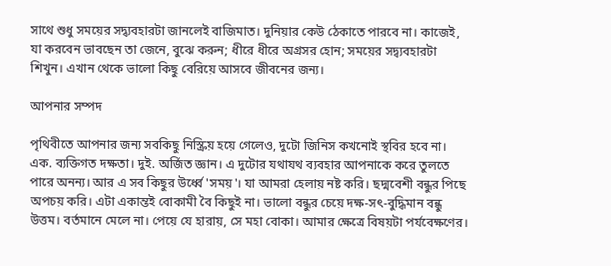সাথে শুধু সময়ের সদ্ব্যবহারটা জানলেই বাজিমাত। দুনিয়ার কেউ ঠেকাতে পারবে না। কাজেই, যা করবেন ভাবছেন তা জেনে, বুঝে করুন; ধীরে ধীরে অগ্রসর হোন; সময়ের সদ্ব্যবহারটা শিখুন। এখান থেকে ভালো কিছু বেরিয়ে আসবে জীবনের জন্য।

আপনার সম্পদ

পৃথিবীতে আপনার জন্য সবকিছু নিস্ক্রিয় হয়ে গেলেও, দুটো জিনিস কখনোই স্থবির হবে না। এক. ব্যক্তিগত দক্ষতা। দুই. অর্জিত জ্ঞান। এ দুটোর যথাযথ ব্যবহার আপনাকে করে তুলতে পারে অনন্য। আর এ সব কিছুর উর্ধ্বে 'সময়'। যা আমরা হেলায় নষ্ট করি। ছদ্মবেশী বন্ধুর পিছে অপচয় করি। এটা একান্তই বোকামী বৈ কিছুই না। ভালো বন্ধুর চেয়ে দক্ষ-সৎ-বুদ্ধিমান বন্ধু উত্তম। বর্তমানে মেলে না। পেয়ে যে হারায়, সে মহা বোকা। আমার ক্ষেত্রে বিষয়টা পর্যবেক্ষণের।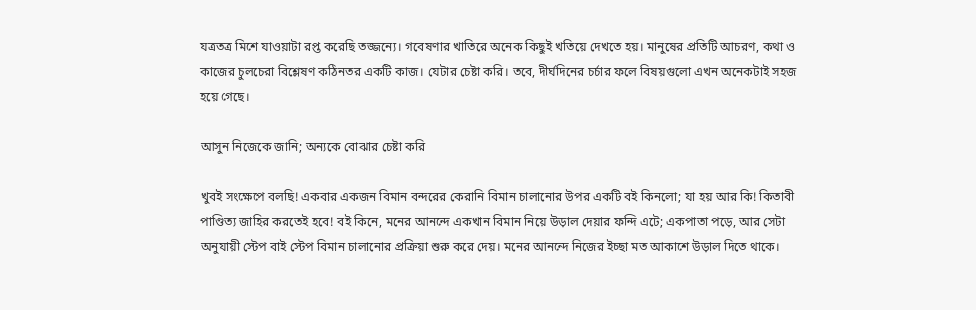যত্রতত্র মিশে যাওয়াটা রপ্ত করেছি তজ্জন্যে। গবেষণার খাতিরে অনেক কিছুই খতিয়ে দেখতে হয়। মানুষের প্রতিটি আচরণ, কথা ও কাজের চুলচেরা বিশ্লেষণ কঠিনতর একটি কাজ। যেটার চেষ্টা করি। তবে, দীর্ঘদিনের চর্চার ফলে বিষয়গুলো এখন অনেকটাই সহজ হয়ে গেছে।

আসুন নিজেকে জানি; অন্যকে বোঝার চেষ্টা করি

খুবই সংক্ষেপে বলছি! একবার একজন বিমান বন্দরের কেরানি বিমান চালানোর উপর একটি বই কিনলো; যা হয় আর কি! কিতাবী পাণ্ডিত্য জাহির করতেই হবে! বই কিনে, মনের আনন্দে একখান বিমান নিয়ে উড়াল দেয়ার ফন্দি এটে; একপাতা পড়ে, আর সেটা অনুযায়ী স্টেপ বাই স্টেপ বিমান চালানোর প্রক্রিয়া শুরু করে দেয়। মনের আনন্দে নিজের ইচ্ছা মত আকাশে উড়াল দিতে থাকে।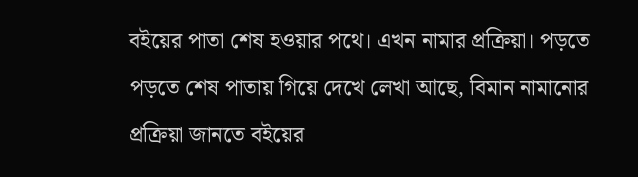বইয়ের পাতা শেষ হওয়ার পথে। এখন নামার প্রক্রিয়া। পড়তে পড়তে শেষ পাতায় গিয়ে দেখে লেখা আছে, বিমান নামানোর প্রক্রিয়া জানতে বইয়ের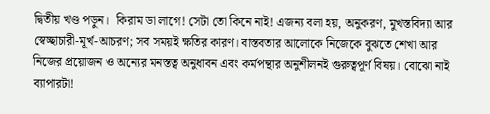দ্বিতীয় খণ্ড পড়ুন।  কিরাম ডা লাগে! সেটা তো কিনে নাই! এজন্য বলা হয়, অনুকরণ, মুখস্তবিদ্যা আর স্বেচ্ছাচারী-মূর্খ-আচরণ; সব সময়ই ক্ষতির কারণ। বাস্তবতার আলোকে নিজেকে বুঝতে শেখা আর নিজের প্রয়োজন ও অন্যের মনস্তত্ব অনুধাবন এবং কর্মপন্থার অনুশীলনই গুরুত্বপূর্ণ বিষয়। বোঝো নাই ব্যাপারটা!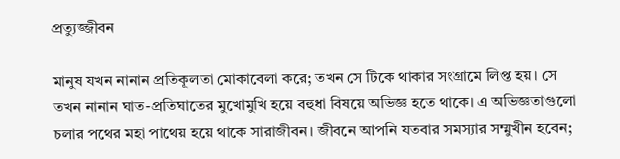প্রত্যুজ্জীবন

মানুষ যখন নানান প্রতিকূলতা মোকাবেলা করে; তখন সে টিকে থাকার সংগ্রামে লিপ্ত হয়। সে তখন নানান ঘাত-প্রতিঘাতের মুখোমুখি হয়ে বহুধা বিষয়ে অভিজ্ঞ হতে থাকে। এ অভিজ্ঞতাগুলো চলার পথের মহা পাথেয় হয়ে থাকে সারাজীবন। জীবনে আপনি যতবার সমস্যার সম্মুখীন হবেন;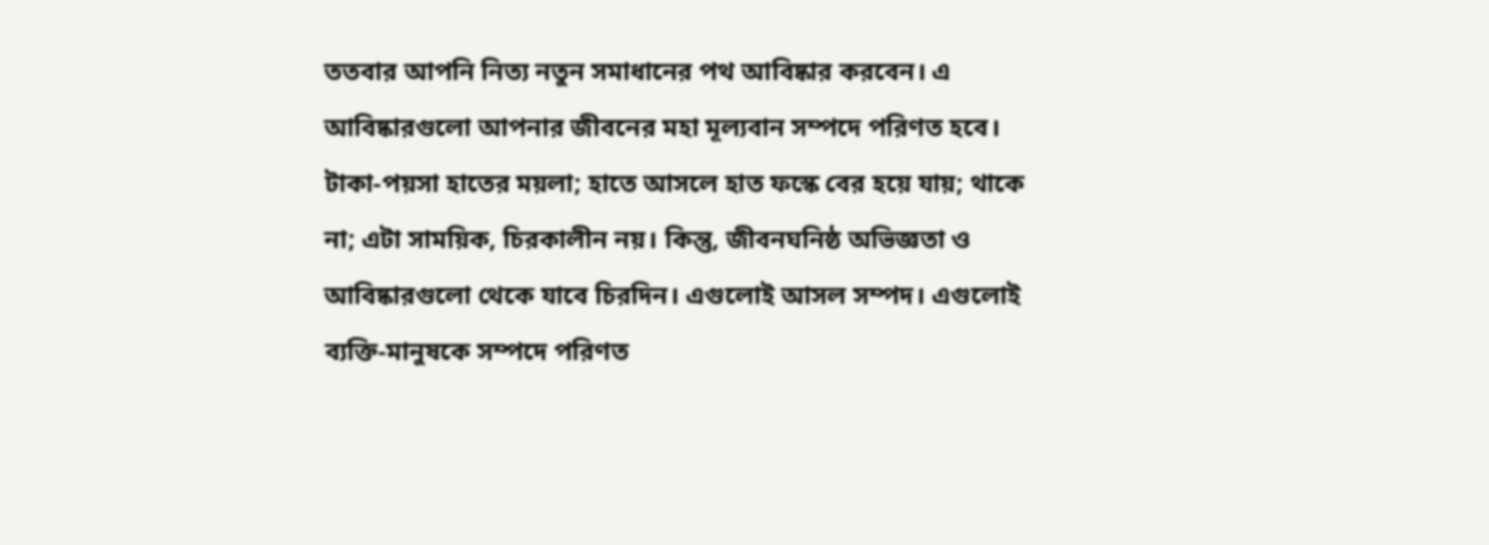ততবার আপনি নিত্য নতুন সমাধানের পথ আবিষ্কার করবেন। এ আবিষ্কারগুলো আপনার জীবনের মহা মূল্যবান সম্পদে পরিণত হবে। টাকা-পয়সা হাতের ময়লা; হাতে আসলে হাত ফস্কে বের হয়ে যায়; থাকে না; এটা সাময়িক, চিরকালীন নয়। কিন্তু, জীবনঘনিষ্ঠ অভিজ্ঞতা ও আবিষ্কারগুলো থেকে যাবে চিরদিন। এগুলোই আসল সম্পদ। এগুলোই ব্যক্তি-মানুষকে সম্পদে পরিণত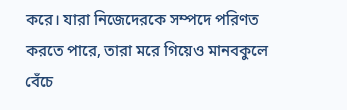করে। যারা নিজেদেরকে সম্পদে পরিণত করতে পারে, তারা মরে গিয়েও মানবকুলে বেঁচে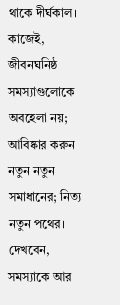থাকে দীর্ঘকাল। কাজেই, জীবনঘনিষ্ঠ সমস্যাগুলোকে অবহেলা নয়; আবিষ্কার করুন নতুন নতুন সমাধানের; নিত্য নতুন পথের। দেখবেন, সমস্যাকে আর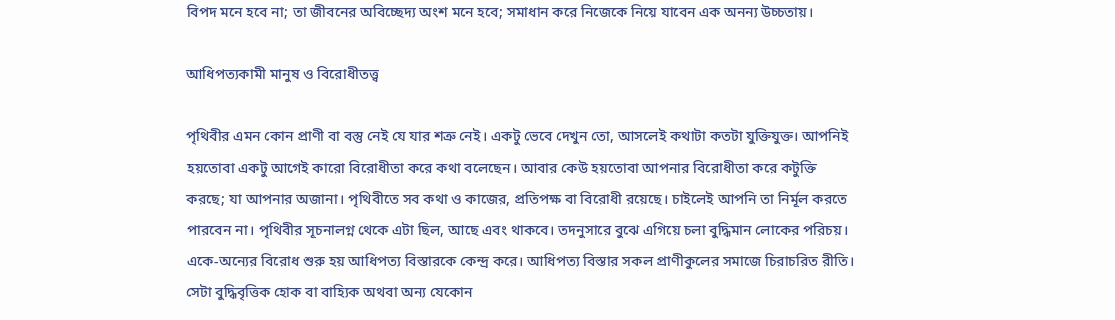বিপদ মনে হবে না; তা জীবনের অবিচ্ছেদ্য অংশ মনে হবে; সমাধান করে নিজেকে নিয়ে যাবেন এক অনন্য উচ্চতায়।

আধিপত্যকামী মানুষ ও বিরোধীতত্ত্ব

পৃথিবীর এমন কোন প্রাণী বা বস্তু নেই যে যার শত্রু নেই। একটু ভেবে দেখুন তো, আসলেই কথাটা কতটা যুক্তিযুক্ত। আপনিই হয়তোবা একটু আগেই কারো বিরোধীতা করে কথা বলেছেন। আবার কেউ হয়তোবা আপনার বিরোধীতা করে কটুক্তি করছে; যা আপনার অজানা। পৃথিবীতে সব কথা ও কাজের, প্রতিপক্ষ বা বিরোধী রয়েছে। চাইলেই আপনি তা নির্মূল করতে পারবেন না। পৃথিবীর সূচনালগ্ন থেকে এটা ছিল, আছে এবং থাকবে। তদনুসারে বুঝে এগিয়ে চলা বুদ্ধিমান লোকের পরিচয়। একে-অন্যের বিরোধ শুরু হয় আধিপত্য বিস্তারকে কেন্দ্র করে। আধিপত্য বিস্তার সকল প্রাণীকুলের সমাজে চিরাচরিত রীতি। সেটা বুদ্ধিবৃত্তিক হোক বা বাহ্যিক অথবা অন্য যেকোন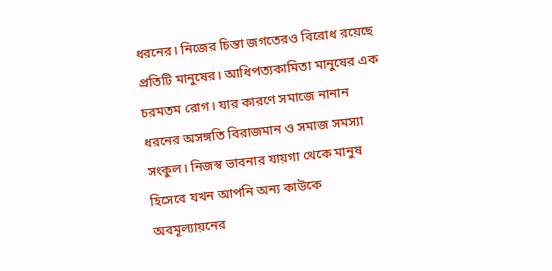ধরনের। নিজের চিন্তা জগতেরও বিরোধ রয়েছে প্রতিটি মানুষের। আধিপত্যকামিতা মানুষের এক চরমতম রোগ। যার কারণে সমাজে নানান ধরনের অসঙ্গতি বিরাজমান ও সমাজ সমস্যা সংকুল। নিজস্ব ভাবনার যায়গা থেকে মানুষ হিসেবে যখন আপনি অন্য কাউকে অবমূল্যায়নের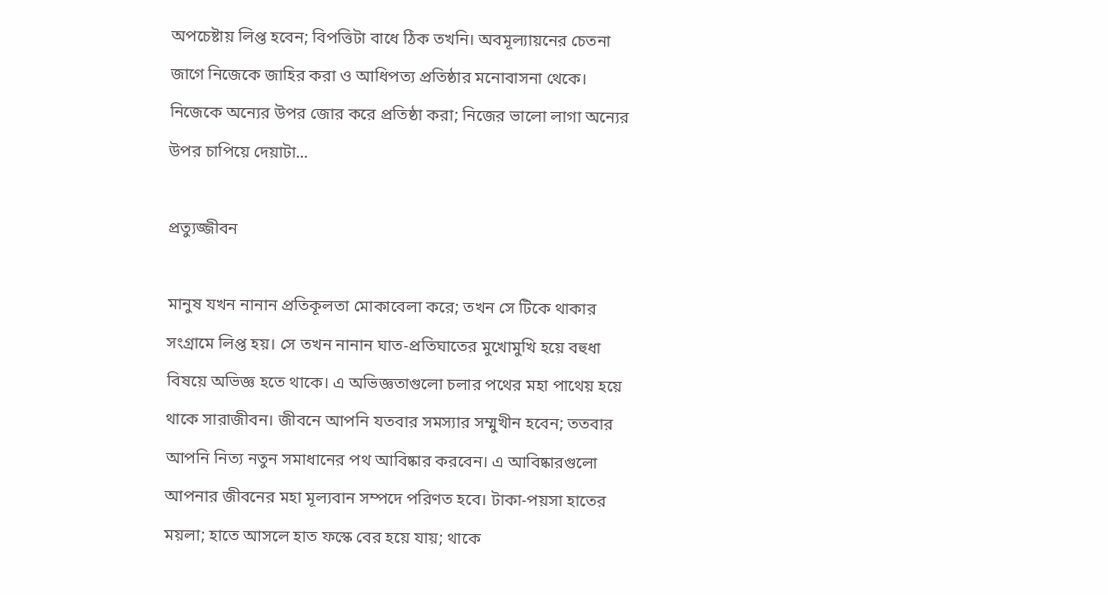অপচেষ্টায় লিপ্ত হবেন; বিপত্তিটা বাধে ঠিক তখনি। অবমূল্যায়নের চেতনা জাগে নিজেকে জাহির করা ও আধিপত্য প্রতিষ্ঠার মনোবাসনা থেকে। নিজেকে অন্যের উপর জোর করে প্রতিষ্ঠা করা; নিজের ভালো লাগা অন্যের উপর চাপিয়ে দেয়াটা...

প্রত্যুজ্জীবন

মানুষ যখন নানান প্রতিকূলতা মোকাবেলা করে; তখন সে টিকে থাকার সংগ্রামে লিপ্ত হয়। সে তখন নানান ঘাত-প্রতিঘাতের মুখোমুখি হয়ে বহুধা বিষয়ে অভিজ্ঞ হতে থাকে। এ অভিজ্ঞতাগুলো চলার পথের মহা পাথেয় হয়ে থাকে সারাজীবন। জীবনে আপনি যতবার সমস্যার সম্মুখীন হবেন; ততবার আপনি নিত্য নতুন সমাধানের পথ আবিষ্কার করবেন। এ আবিষ্কারগুলো আপনার জীবনের মহা মূল্যবান সম্পদে পরিণত হবে। টাকা-পয়সা হাতের ময়লা; হাতে আসলে হাত ফস্কে বের হয়ে যায়; থাকে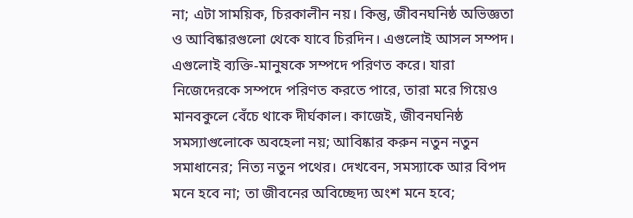না; এটা সাময়িক, চিরকালীন নয়। কিন্তু, জীবনঘনিষ্ঠ অভিজ্ঞতা ও আবিষ্কারগুলো থেকে যাবে চিরদিন। এগুলোই আসল সম্পদ। এগুলোই ব্যক্তি-মানুষকে সম্পদে পরিণত করে। যারা নিজেদেরকে সম্পদে পরিণত করতে পারে, তারা মরে গিয়েও মানবকুলে বেঁচে থাকে দীর্ঘকাল। কাজেই, জীবনঘনিষ্ঠ সমস্যাগুলোকে অবহেলা নয়; আবিষ্কার করুন নতুন নতুন সমাধানের; নিত্য নতুন পথের। দেখবেন, সমস্যাকে আর বিপদ মনে হবে না; তা জীবনের অবিচ্ছেদ্য অংশ মনে হবে;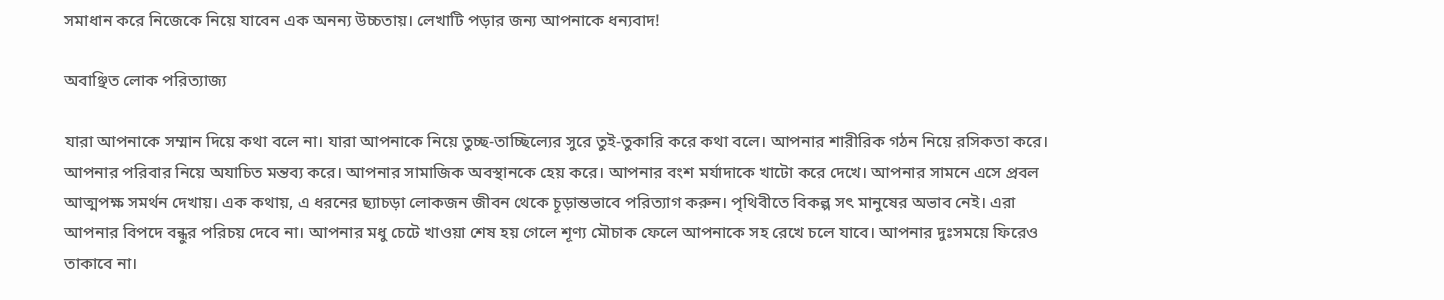সমাধান করে নিজেকে নিয়ে যাবেন এক অনন্য উচ্চতায়। লেখাটি পড়ার জন্য আপনাকে ধন্যবাদ!

অবাঞ্ছিত লোক পরিত্যাজ্য

যারা আপনাকে সম্মান দিয়ে কথা বলে না। যারা আপনাকে নিয়ে তুচ্ছ-তাচ্ছিল্যের সুরে তুই-তুকারি করে কথা বলে। আপনার শারীরিক গঠন নিয়ে রসিকতা করে। আপনার পরিবার নিয়ে অযাচিত মন্তব্য করে। আপনার সামাজিক অবস্থানকে হেয় করে। আপনার বংশ মর্যাদাকে খাটো করে দেখে। আপনার সামনে এসে প্রবল আত্মপক্ষ সমর্থন দেখায়। এক কথায়, এ ধরনের ছ্যাচড়া লোকজন জীবন থেকে চূড়ান্তভাবে পরিত্যাগ করুন। পৃথিবীতে বিকল্প সৎ মানুষের অভাব নেই। এরা আপনার বিপদে বন্ধুর পরিচয় দেবে না। আপনার মধু চেটে খাওয়া শেষ হয় গেলে শূণ্য মৌচাক ফেলে আপনাকে সহ রেখে চলে যাবে। আপনার দুঃসময়ে ফিরেও তাকাবে না।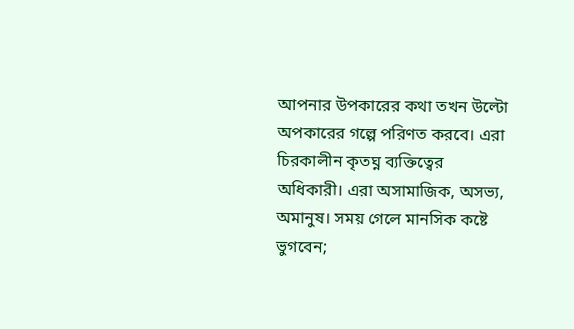আপনার উপকারের কথা তখন উল্টো অপকারের গল্পে পরিণত করবে। এরা চিরকালীন কৃতঘ্ন ব্যক্তিত্বের অধিকারী। এরা অসামাজিক, অসভ্য, অমানুষ। সময় গেলে মানসিক কষ্টে ভুগবেন;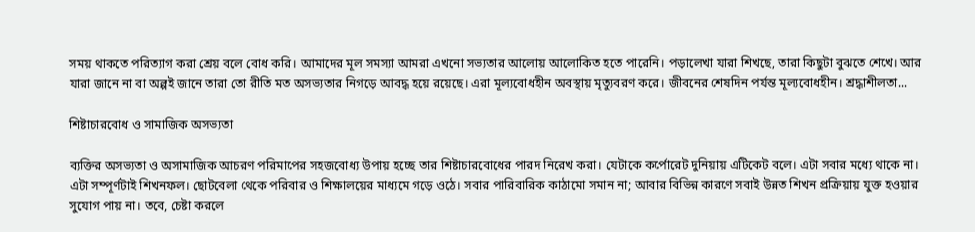সময় থাকতে পরিত্যাগ করা শ্রেয় বলে বোধ করি। আমাদের মূল সমস্যা আমরা এখনো সভ্যতার আলোয় আলোকিত হতে পারেনি। পড়ালেখা যারা শিখছে, তারা কিছুটা বুঝতে শেখে। আর যারা জানে না বা অল্পই জানে তারা তো রীতি মত অসভ্যতার নিগড়ে আবদ্ধ হয়ে রয়েছে। এরা মূল্যবোধহীন অবস্থায় মৃত্যুবরণ করে। জীবনের শেষদিন পর্যন্ত মূল্যবোধহীন। শ্রদ্ধাশীলতা...

শিষ্টাচারবোধ ও সামাজিক অসভ্যতা

ব্যক্তির অসভ্যতা ও অসামাজিক আচরণ পরিমাপের সহজবোধ্য উপায় হচ্ছে তার শিষ্টাচারবোধের পারদ নিরেখ করা। যেটাকে কর্পোরেট দুনিয়ায় এটিকেট বলে। এটা সবার মধ্যে থাকে না। এটা সম্পূর্ণটাই শিখনফল। ছোটবেলা থেকে পরিবার ও শিক্ষালয়ের মাধ্যমে গড়ে ওঠে। সবার পারিবারিক কাঠামো সমান না; আবার বিভিন্ন কারণে সবাই উন্নত শিখন প্রক্রিয়ায় যুক্ত হওয়ার সুযোগ পায় না। তবে, চেষ্টা করলে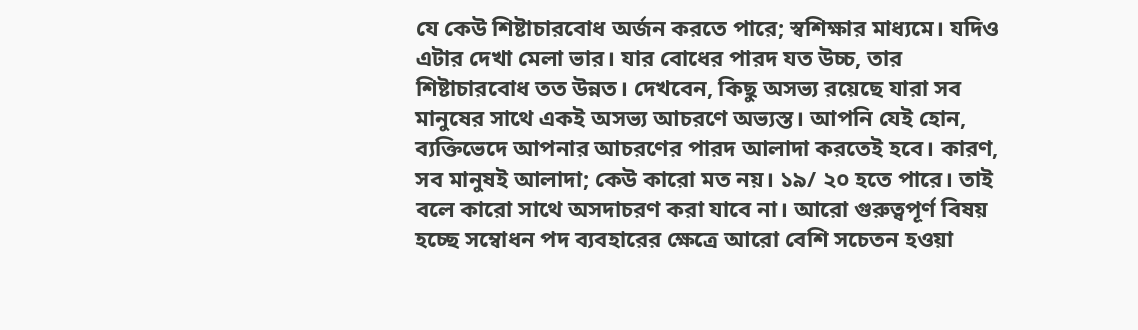যে কেউ শিষ্টাচারবোধ অর্জন করতে পারে; স্বশিক্ষার মাধ্যমে। যদিও এটার দেখা মেলা ভার। যার বোধের পারদ যত উচ্চ, তার শিষ্টাচারবোধ তত উন্নত। দেখবেন, কিছু অসভ্য রয়েছে যারা সব মানুষের সাথে একই অসভ্য আচরণে অভ্যস্ত। আপনি যেই হোন, ব্যক্তিভেদে আপনার আচরণের পারদ আলাদা করতেই হবে। কারণ, সব মানুষই আলাদা; কেউ কারো মত নয়। ১৯/ ২০ হতে পারে। তাই বলে কারো সাথে অসদাচরণ করা যাবে না। আরো গুরুত্বপূর্ণ বিষয় হচ্ছে সম্বোধন পদ ব্যবহারের ক্ষেত্রে আরো বেশি সচেতন হওয়া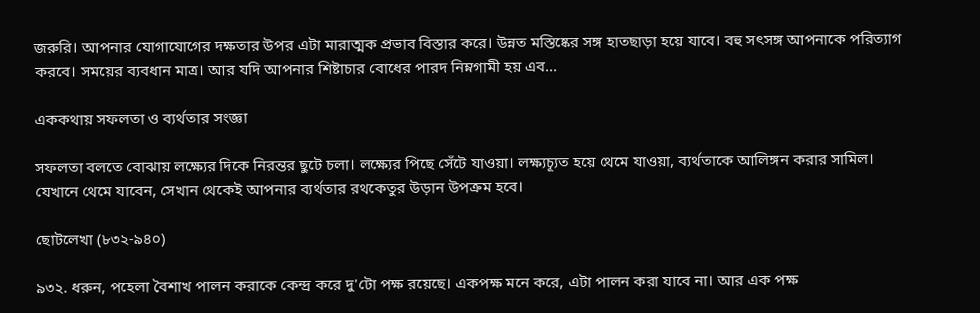জরুরি। আপনার যোগাযোগের দক্ষতার উপর এটা মারাত্মক প্রভাব বিস্তার করে। উন্নত মস্তিষ্কের সঙ্গ হাতছাড়া হয়ে যাবে। বহু সৎসঙ্গ আপনাকে পরিত্যাগ করবে। সময়ের ব্যবধান মাত্র। আর যদি আপনার শিষ্টাচার বোধের পারদ নিম্নগামী হয় এব...

এককথায় সফলতা ও ব্যর্থতার সংজ্ঞা

সফলতা বলতে বোঝায় লক্ষ্যের দিকে নিরন্তর ছুটে চলা। লক্ষ্যের পিছে সেঁটে যাওয়া। লক্ষ্যচ্যূত হয়ে থেমে যাওয়া, ব্যর্থতাকে আলিঙ্গন করার সামিল। যেখানে থেমে যাবেন, সেখান থেকেই আপনার ব্যর্থতার রথকেতুর উড়ান উপক্রম হবে।

ছোটলেখা (৮৩২-৯৪০)

৯৩২. ধরুন, পহেলা বৈশাখ পালন করাকে কেন্দ্র করে দু'টো পক্ষ রয়েছে। একপক্ষ মনে করে, এটা পালন করা যাবে না। আর এক পক্ষ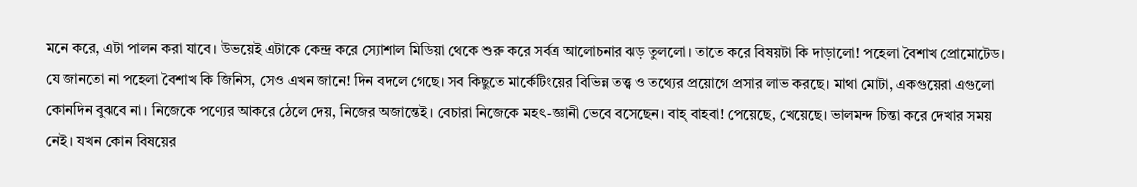মনে করে, এটা পালন করা যাবে। উভয়েই এটাকে কেন্দ্র করে স্যোশাল মিডিয়া থেকে শুরু করে সর্বত্র আলোচনার ঝড় তুললো। তাতে করে বিষয়টা কি দাড়ালো! পহেলা বৈশাখ প্রোমোটেড। যে জানতো না পহেলা বৈশাখ কি জিনিস, সেও এখন জানে! দিন বদলে গেছে। সব কিছুতে মার্কেটিংয়ের বিভিন্ন তত্ত্ব ও তথ্যের প্রয়োগে প্রসার লাভ করছে। মাথা মোটা, একগুয়েরা এগুলো কোনদিন বুঝবে না। নিজেকে পণ্যের আকরে ঠেলে দেয়, নিজের অজান্তেই। বেচারা নিজেকে মহৎ-জ্ঞানী ভেবে বসেছেন। বাহ্ বাহবা! পেয়েছে, খেয়েছে। ভালমন্দ চিন্তা করে দেখার সময় নেই। যখন কোন বিষয়ের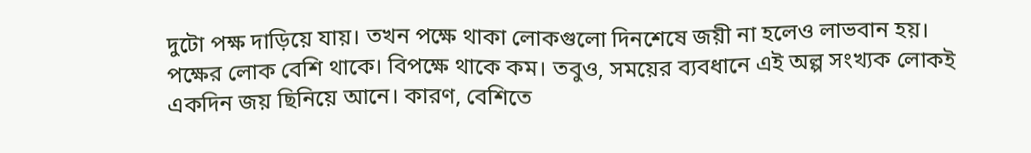দুটো পক্ষ দাড়িয়ে যায়। তখন পক্ষে থাকা লোকগুলো দিনশেষে জয়ী না হলেও লাভবান হয়। পক্ষের লোক বেশি থাকে। বিপক্ষে থাকে কম। তবুও, সময়ের ব্যবধানে এই অল্প সংখ্যক লোকই একদিন জয় ছিনিয়ে আনে। কারণ, বেশিতে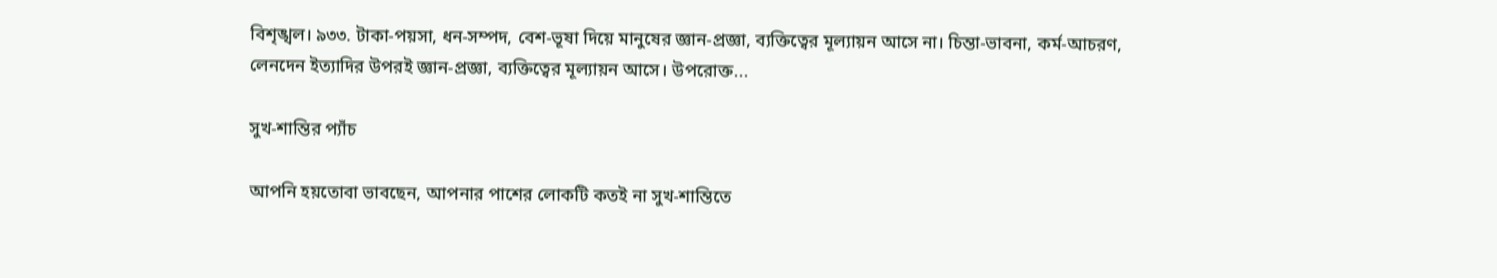বিশৃঙ্খল। ৯৩৩. টাকা-পয়সা, ধন-সম্পদ, বেশ-ভূষা দিয়ে মানুষের জ্ঞান-প্রজ্ঞা, ব্যক্তিত্বের মূল্যায়ন আসে না। চিন্তা-ভাবনা, কর্ম-আচরণ, লেনদেন ইত্যাদির উপরই জ্ঞান-প্রজ্ঞা, ব্যক্তিত্বের মূল্যায়ন আসে। উপরোক্ত...

সুখ-শান্তির প্যাঁচ

আপনি হয়তোবা ভাবছেন, আপনার পাশের লোকটি কতই না সুখ-শান্তিতে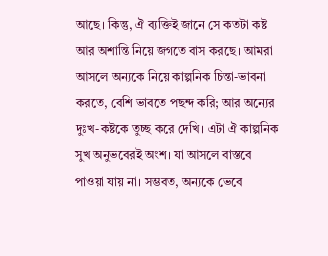আছে। কিন্তু, ঐ ব্যক্তিই জানে সে কতটা কষ্ট আর অশান্তি নিয়ে জগতে বাস করছে। আমরা আসলে অন্যকে নিয়ে কাল্পনিক চিন্তা-ভাবনা করতে, বেশি ভাবতে পছন্দ করি; আর অন্যের দুঃখ-কষ্টকে তুচ্ছ করে দেখি। এটা ঐ কাল্পনিক সুখ অনুভবেরই অংশ। যা আসলে বাস্তবে পাওয়া যায় না। সম্ভবত, অন্যকে ভেবে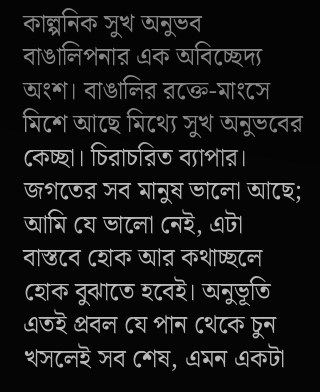কাল্পনিক সুখ অনুভব বাঙালিপনার এক অবিচ্ছেদ্য অংশ। বাঙালির রক্তে-মাংসে মিশে আছে মিথ্যে সুখ অনুভবের কেচ্ছা। চিরাচরিত ব্যাপার। জগতের সব মানুষ ভালো আছে; আমি যে ভালো নেই, এটা বাস্তবে হোক আর কথাচ্ছলে হোক বুঝাতে হবেই। অনুভূতি এতই প্রবল যে পান থেকে চুন খসলেই সব শেষ, এমন একটা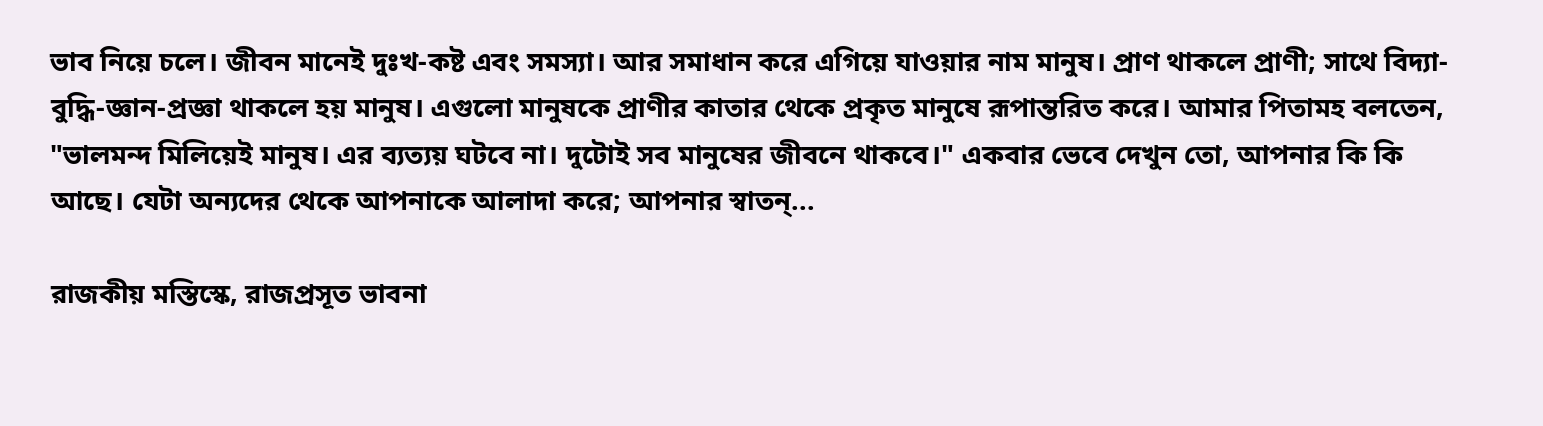ভাব নিয়ে চলে। জীবন মানেই দুঃখ-কষ্ট এবং সমস্যা। আর সমাধান করে এগিয়ে যাওয়ার নাম মানুষ। প্রাণ থাকলে প্রাণী; সাথে বিদ্যা-বুদ্ধি-জ্ঞান-প্রজ্ঞা থাকলে হয় মানুষ। এগুলো মানুষকে প্রাণীর কাতার থেকে প্রকৃত মানুষে রূপান্তরিত করে। আমার পিতামহ বলতেন, "ভালমন্দ মিলিয়েই মানুষ। এর ব্যত্যয় ঘটবে না। দুটোই সব মানুষের জীবনে থাকবে।" একবার ভেবে দেখুন তো, আপনার কি কি আছে। যেটা অন্যদের থেকে আপনাকে আলাদা করে; আপনার স্বাতন্...

রাজকীয় মস্তিস্কে, রাজপ্রসূত ভাবনা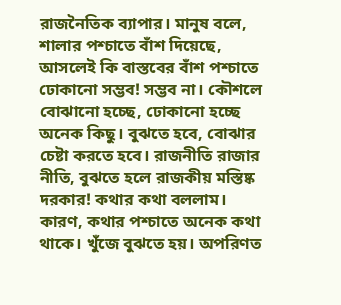রাজনৈতিক ব্যাপার। মানুষ বলে, শালার পশ্চাতে বাঁশ দিয়েছে, আসলেই কি বাস্তবের বাঁশ পশ্চাতে ঢোকানো সম্ভব! সম্ভব না। কৌশলে বোঝানো হচ্ছে, ঢোকানো হচ্ছে অনেক কিছু। বুঝতে হবে, বোঝার চেষ্টা করতে হবে। রাজনীতি রাজার নীতি, বুঝতে হলে রাজকীয় মস্তিষ্ক দরকার! কথার কথা বললাম। কারণ, কথার পশ্চাতে অনেক কথা থাকে। খুঁজে বুঝতে হয়। অপরিণত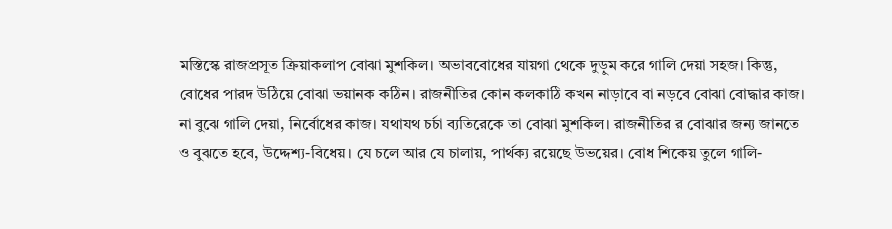মস্তিস্কে রাজপ্রসূত ক্রিয়াকলাপ বোঝা মুশকিল। অভাববোধের যায়গা থেকে দুড়ুম করে গালি দেয়া সহজ। কিন্তু, বোধের পারদ উঠিয়ে বোঝা ভয়ানক কঠিন। রাজনীতির কোন কলকাঠি কখন নাড়াবে বা নড়বে বোঝা বোদ্ধার কাজ। না বুঝে গালি দেয়া, নির্বোধের কাজ। যথাযথ চর্চা ব্যতিরেকে তা বোঝা মুশকিল। রাজনীতির র বোঝার জন্য জানতে ও বুঝতে হবে, উদ্দেশ্য-বিধেয়। যে চলে আর যে চালায়, পার্থক্য রয়েছে উভয়ের। বোধ শিকেয় তুলে গালি-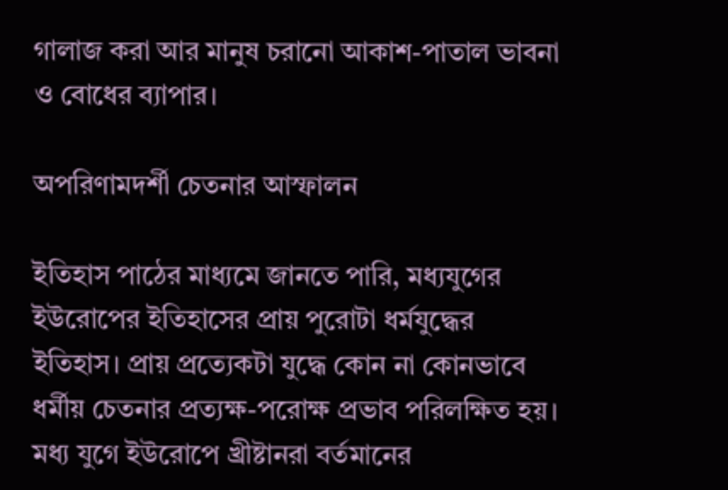গালাজ করা আর মানুষ চরানো আকাশ-পাতাল ভাবনা ও বোধের ব্যাপার।

অপরিণামদর্শী চেতনার আস্ফালন

ইতিহাস পাঠের মাধ্যমে জানতে পারি, মধ্যযুগের ইউরোপের ইতিহাসের প্রায় পুরোটা ধর্মযুদ্ধের ইতিহাস। প্রায় প্রত্যেকটা যুদ্ধে কোন না কোনভাবে ধর্মীয় চেতনার প্রত্যক্ষ-পরোক্ষ প্রভাব পরিলক্ষিত হয়। মধ্য যুগে ইউরোপে খ্রীষ্টানরা বর্তমানের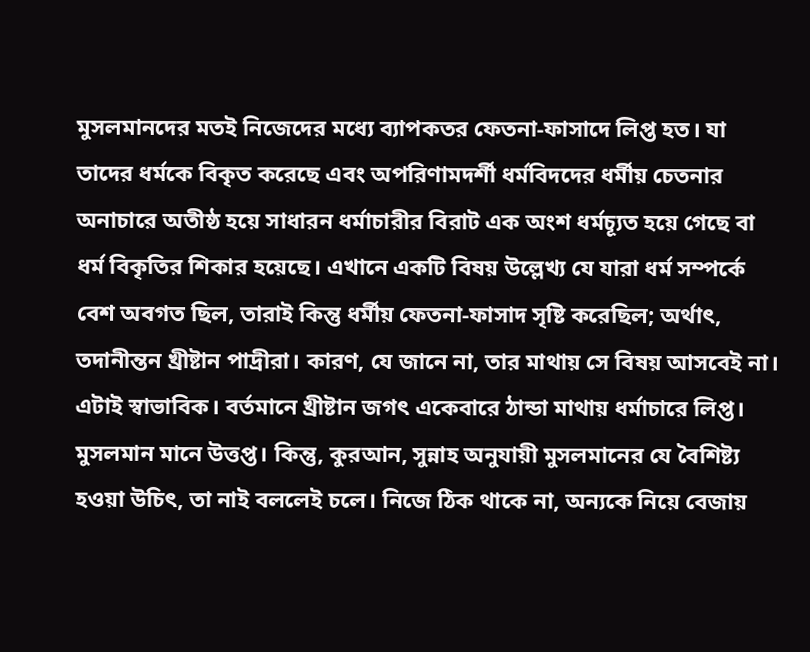মুসলমানদের মতই নিজেদের মধ্যে ব্যাপকতর ফেতনা-ফাসাদে লিপ্ত হত। যা তাদের ধর্মকে বিকৃত করেছে এবং অপরিণামদর্শী ধর্মবিদদের ধর্মীয় চেতনার অনাচারে অতীষ্ঠ হয়ে সাধারন ধর্মাচারীর বিরাট এক অংশ ধর্মচ্যূত হয়ে গেছে বা ধর্ম বিকৃতির শিকার হয়েছে। এখানে একটি বিষয় উল্লেখ্য যে যারা ধর্ম সম্পর্কে বেশ অবগত ছিল, তারাই কিন্তু ধর্মীয় ফেতনা-ফাসাদ সৃষ্টি করেছিল; অর্থাৎ, তদানীন্তন খ্রীষ্টান পাদ্রীরা। কারণ, যে জানে না, তার মাথায় সে বিষয় আসবেই না। এটাই স্বাভাবিক। বর্তমানে খ্রীষ্টান জগৎ একেবারে ঠান্ডা মাথায় ধর্মাচারে লিপ্ত। মুসলমান মানে উত্তপ্ত। কিন্তু, কুরআন, সুন্নাহ অনুযায়ী মুসলমানের যে বৈশিষ্ট্য হওয়া উচিৎ, তা নাই বললেই চলে। নিজে ঠিক থাকে না, অন্যকে নিয়ে বেজায়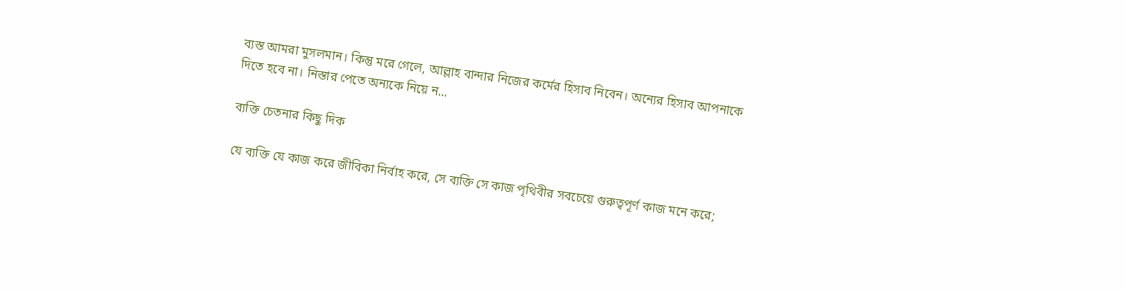ব্যস্ত আমরা মুসলমান। কিন্তু মরে গেলে, আল্লাহ বান্দার নিজের কর্মের হিসাব নিবেন। অন্যের হিসাব আপনাকে দিতে হবে না। নিস্তার পেতে অন্যকে নিয়ে ন...

ব্যক্তি চেতনার কিছু দিক

যে ব্যক্তি যে কাজ করে জীবিকা নির্বাহ করে, সে ব্যক্তি সে কাজ পৃথিবীর সবচেয়ে গুরুত্বপূর্ণ কাজ মনে করে;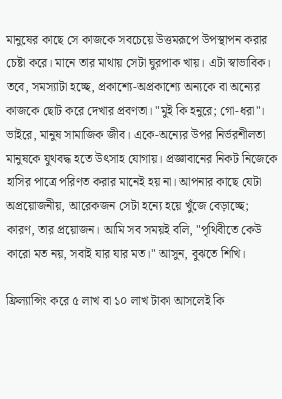মানুষের কাছে সে কাজকে সবচেয়ে উত্তমরূপে উপস্থাপন করার চেষ্টা করে। মানে তার মাথায় সেটা ঘুরপাক খায়। এটা স্বাভাবিক। তবে, সমস্যাটা হচ্ছে, প্রকাশ্যে-অপ্রকাশ্যে অন্যকে বা অন্যের কাজকে ছোট করে দেখার প্রবণতা। "মুই কি হনুরে; গো-ধরা"। ভাইরে, মানুষ সামাজিক জীব। একে-অন্যের উপর নির্ভরশীলতা মানুষকে যুথবদ্ধ হতে উৎসাহ যোগায়। প্রজ্ঞাবানের নিকট নিজেকে হাসির পাত্রে পরিণত করার মানেই হয় না। আপনার কাছে যেটা অপ্রয়োজনীয়, আরেকজন সেটা হন্যে হয়ে খুঁজে বেড়াচ্ছে; কারণ, তার প্রয়োজন। আমি সব সময়ই বলি, "পৃথিবীতে কেউ কারো মত নয়, সবাই যার যার মত।" আসুন, বুঝতে শিখি।

ফ্রিল্যান্সিং করে ৫ লাখ বা ১০ লাখ টাকা আসলেই কি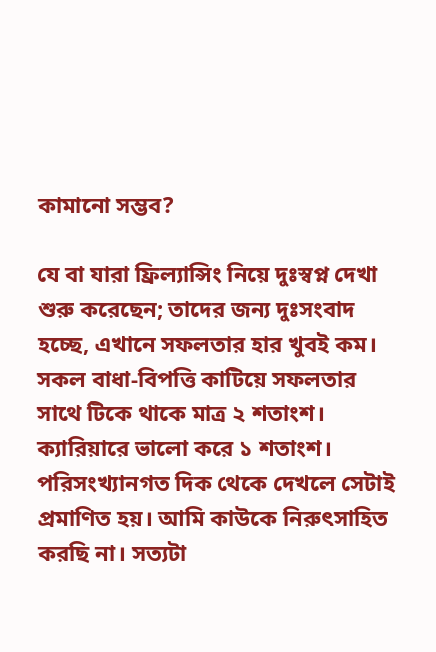কামানো সম্ভব?

যে বা যারা ফ্রিল্যান্সিং নিয়ে দুঃস্বপ্ন দেখা শুরু করেছেন; তাদের জন্য দুঃসংবাদ হচ্ছে, এখানে সফলতার হার খুবই কম। সকল বাধা-বিপত্তি কাটিয়ে সফলতার সাথে টিকে থাকে মাত্র ২ শতাংশ। ক্যারিয়ারে ভালো করে ১ শতাংশ। পরিসংখ্যানগত দিক থেকে দেখলে সেটাই প্রমাণিত হয়। আমি কাউকে নিরুৎসাহিত করছি না। সত্যটা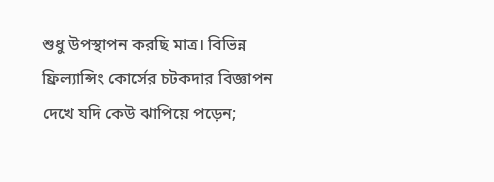শুধু উপস্থাপন করছি মাত্র। বিভিন্ন ফ্রিল্যান্সিং কোর্সের চটকদার বিজ্ঞাপন দেখে যদি কেউ ঝাপিয়ে পড়েন;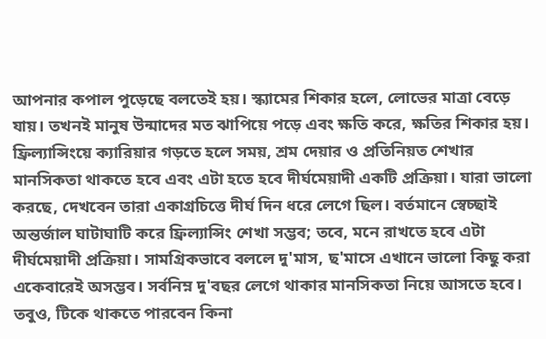আপনার কপাল পুড়েছে বলতেই হয়। স্ক্যামের শিকার হলে, লোভের মাত্রা বেড়ে যায়। তখনই মানুষ উন্মাদের মত ঝাপিয়ে পড়ে এবং ক্ষতি করে, ক্ষতির শিকার হয়। ফ্রিল্যান্সিংয়ে ক্যারিয়ার গড়তে হলে সময়, শ্রম দেয়ার ও প্রতিনিয়ত শেখার মানসিকতা থাকতে হবে এবং এটা হতে হবে দীর্ঘমেয়াদী একটি প্রক্রিয়া। যারা ভালো করছে, দেখবেন তারা একাগ্রচিত্তে দীর্ঘ দিন ধরে লেগে ছিল। বর্তমানে স্বেচ্ছাই অন্তর্জাল ঘাটাঘাটি করে ফ্রিল্যান্সিং শেখা সম্ভব; তবে, মনে রাখতে হবে এটা দীর্ঘমেয়াদী প্রক্রিয়া। সামগ্রিকভাবে বললে দু'মাস, ছ'মাসে এখানে ভালো কিছু করা একেবারেই অসম্ভব। সর্বনিম্ন দু'বছর লেগে থাকার মানসিকতা নিয়ে আসতে হবে। তবুও, টিকে থাকতে পারবেন কিনা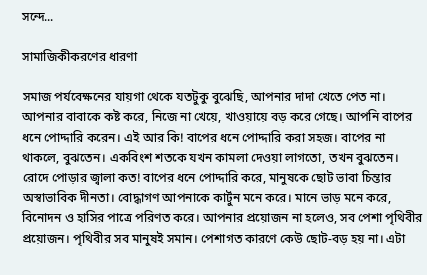সন্দে...

সামাজিকীকরণের ধারণা

সমাজ পর্যবেক্ষনের যায়গা থেকে যতটুকু বুঝেছি, আপনার দাদা খেতে পেত না। আপনার বাবাকে কষ্ট করে, নিজে না খেয়ে, খাওয়ায়ে বড় করে গেছে। আপনি বাপের ধনে পোদ্দারি করেন। এই আর কি! বাপের ধনে পোদ্দারি করা সহজ। বাপের না থাকলে, বুঝতেন। একবিংশ শতকে যখন কামলা দেওয়া লাগতো, তখন বুঝতেন। রোদে পোড়ার জ্বালা কত! বাপের ধনে পোদ্দারি করে, মানুষকে ছোট ভাবা চিন্তার অস্বাভাবিক দীনতা। বোদ্ধাগণ আপনাকে কার্টুন মনে করে। মানে ভাড় মনে করে, বিনোদন ও হাসির পাত্রে পরিণত করে। আপনার প্রয়োজন না হলেও, সব পেশা পৃথিবীর প্রয়োজন। পৃথিবীর সব মানুষই সমান। পেশাগত কারণে কেউ ছোট-বড় হয় না। এটা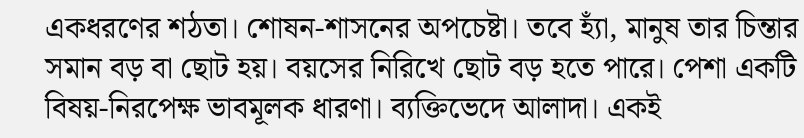একধরণের শঠতা। শোষন-শাসনের অপচেষ্টা। তবে হ্যাঁ, মানুষ তার চিন্তার সমান বড় বা ছোট হয়। বয়সের নিরিখে ছোট বড় হতে পারে। পেশা একটি বিষয়-নিরপেক্ষ ভাবমূলক ধারণা। ব্যক্তিভেদে আলাদা। একই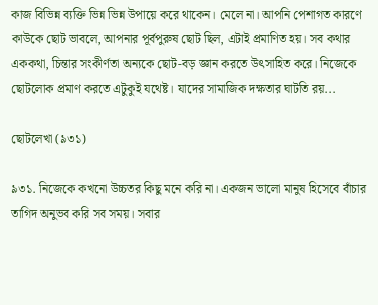কাজ বিভিন্ন ব্যক্তি ভিন্ন ভিন্ন উপায়ে করে থাকেন। মেলে না। আপনি পেশাগত কারণে কাউকে ছোট ভাবলে, আপনার পূর্বপুরুষ ছোট ছিল, এটাই প্রমাণিত হয়। সব কথার এককথা, চিন্তার সংকীর্ণতা অন্যকে ছোট-বড় জ্ঞান করতে উৎসাহিত করে। নিজেকে ছোটলোক প্রমাণ করতে এটুকুই যথেষ্ট। যাদের সামাজিক দক্ষতার ঘাটতি রয়...

ছোটলেখা (৯৩১)

৯৩১. নিজেকে কখনো উচ্চতর কিছু মনে করি না। একজন ভালো মানুষ হিসেবে বাঁচার তাগিদ অনুভব করি সব সময়। সবার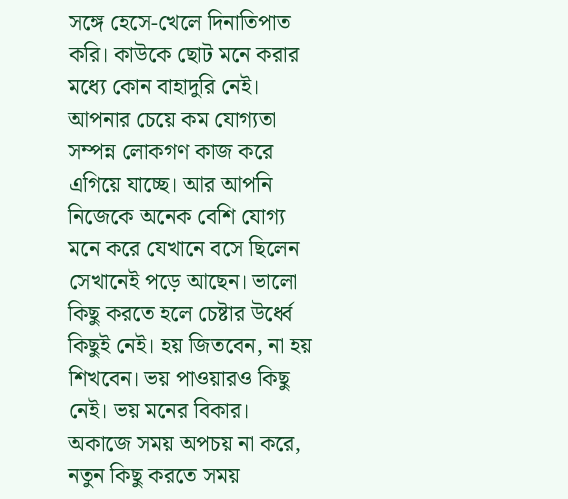সঙ্গে হেসে-খেলে দিনাতিপাত করি। কাউকে ছোট মনে করার মধ্যে কোন বাহাদুরি নেই। আপনার চেয়ে কম যোগ্যতা সম্পন্ন লোকগণ কাজ করে এগিয়ে যাচ্ছে। আর আপনি নিজেকে অনেক বেশি যোগ্য মনে করে যেখানে বসে ছিলেন সেখানেই পড়ে আছেন। ভালো কিছু করতে হলে চেষ্টার উর্ধ্বে কিছুই নেই। হয় জিতবেন, না হয় শিখবেন। ভয় পাওয়ারও কিছু নেই। ভয় মনের বিকার। অকাজে সময় অপচয় না করে, নতুন কিছু করতে সময়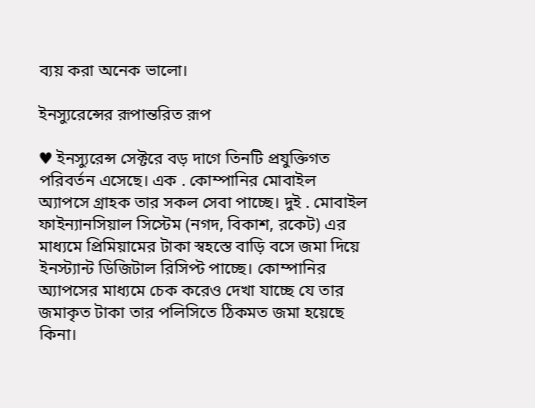ব্যয় করা অনেক ভালো।

ইনস্যুরেন্সের রূপান্তরিত রূপ

♥ ইনস্যুরেন্স সেক্টরে বড় দাগে তিনটি প্রযুক্তিগত পরিবর্তন এসেছে। এক . কোম্পানির মোবাইল  অ্যাপসে গ্রাহক তার সকল সেবা পাচ্ছে। দুই . মোবাইল ফাইন্যানসিয়াল সিস্টেম (নগদ, বিকাশ, রকেট) এর মাধ্যমে প্রিমিয়ামের টাকা স্বহস্তে বাড়ি বসে জমা দিয়ে ইনস্ট্যান্ট ডিজিটাল রিসিপ্ট পাচ্ছে। কোম্পানির অ্যাপসের মাধ্যমে চেক করেও দেখা যাচ্ছে যে তার জমাকৃত টাকা তার পলিসিতে ঠিকমত জমা হয়েছে কিনা।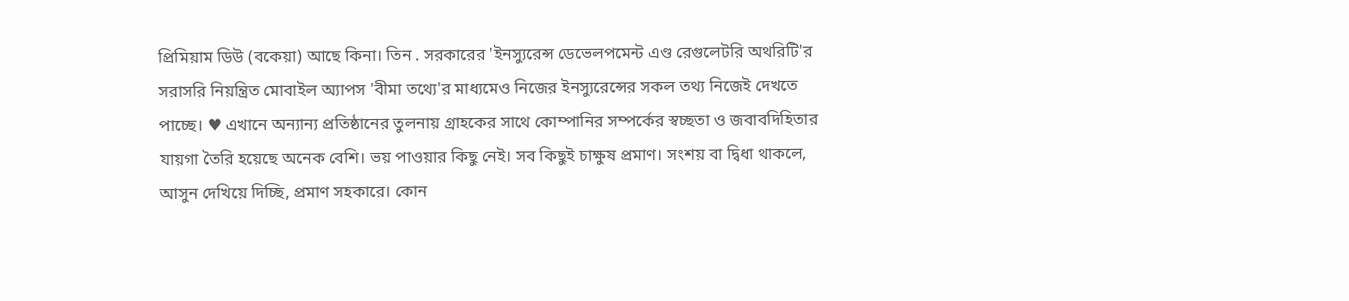প্রিমিয়াম ডিউ (বকেয়া) আছে কিনা। তিন . সরকারের 'ইনস্যুরেন্স ডেভেলপমেন্ট এণ্ড রেগুলেটরি অথরিটি'র সরাসরি নিয়ন্ত্রিত মোবাইল অ্যাপস 'বীমা তথ্যে'র মাধ্যমেও নিজের ইনস্যুরেন্সের সকল তথ্য নিজেই দেখতে পাচ্ছে। ♥ এখানে অন্যান্য প্রতিষ্ঠানের তুলনায় গ্রাহকের সাথে কোম্পানির সম্পর্কের স্বচ্ছতা ও জবাবদিহিতার যায়গা তৈরি হয়েছে অনেক বেশি। ভয় পাওয়ার কিছু নেই। সব কিছুই চাক্ষুষ প্রমাণ। সংশয় বা দ্বিধা থাকলে, আসুন দেখিয়ে দিচ্ছি, প্রমাণ সহকারে। কোন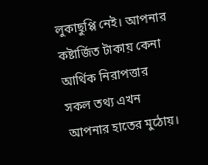লুকাছুপ্পি নেই। আপনার কষ্টার্জিত টাকায় কেনা আর্থিক নিরাপত্তার সকল তথ্য এখন আপনার হাতের মুঠোয়।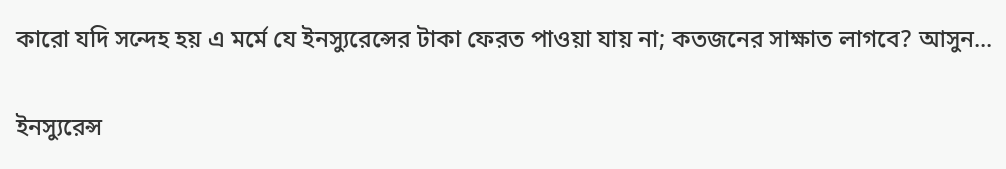কারো যদি সন্দেহ হয় এ মর্মে যে ইনস্যুরেন্সের টাকা ফেরত পাওয়া যায় না; কতজনের সাক্ষাত লাগবে? আসুন...

ইনস্যুরেন্স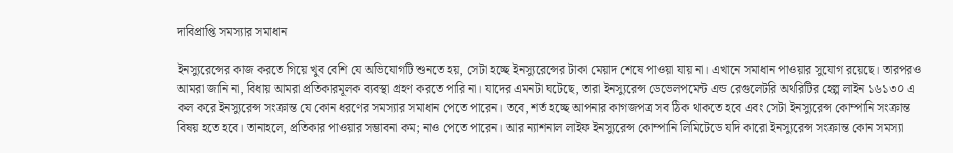দাবিপ্রাপ্তি সমস্যার সমাধান

ইনস্যুরেন্সের কাজ করতে গিয়ে খুব বেশি যে অভিযোগটি শুনতে হয়, সেটা হচ্ছে ইনস্যুরেন্সের টাকা মেয়াদ শেষে পাওয়া যায় না। এখানে সমাধান পাওয়ার সুযোগ রয়েছে। তারপরও আমরা জানি না, বিধায় আমরা প্রতিকারমূলক ব্যবস্থা গ্রহণ করতে পারি না। যাদের এমনটা ঘটেছে, তারা ইনস্যুরেন্স ডেভেলপমেন্ট এন্ড রেগুলেটরি অথরিটির হেল্প লাইন ১৬১৩০ এ কল করে ইনস্যুরেন্স সংক্রান্ত যে কোন ধরণের সমস্যার সমাধান পেতে পারেন। তবে, শর্ত হচ্ছে আপনার কাগজপত্র সব ঠিক থাকতে হবে এবং সেটা ইনস্যুরেন্স কোম্পানি সংক্রান্ত বিষয় হতে হবে। তানাহলে, প্রতিকার পাওয়ার সম্ভাবনা কম; নাও পেতে পারেন। আর ন্যাশনাল লাইফ ইনস্যুরেন্স কোম্পানি লিমিটেডে যদি কারো ইনস্যুরেন্স সংক্রান্ত কোন সমস্যা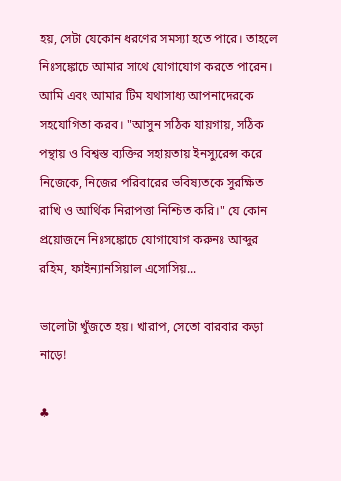হয়, সেটা যেকোন ধরণের সমস্যা হতে পারে। তাহলে নিঃসঙ্কোচে আমার সাথে যোগাযোগ করতে পারেন। আমি এবং আমার টিম যথাসাধ্য আপনাদেরকে সহযোগিতা করব। "আসুন সঠিক যায়গায়, সঠিক পন্থায় ও বিশ্বস্ত ব্যক্তির সহায়তায় ইনস্যুরেন্স করে নিজেকে, নিজের পরিবারের ভবিষ্যতকে সুরক্ষিত রাখি ও আর্থিক নিরাপত্তা নিশ্চিত করি।" যে কোন প্রয়োজনে নিঃসঙ্কোচে যোগাযোগ করুনঃ আব্দুর রহিম, ফাইন্যানসিয়াল এসোসিয়...

ভালোটা খুঁজতে হয়। খারাপ, সেতো বারবার কড়া নাড়ে!

♣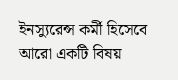ইনস্যুরেন্স কর্মী হিসেবে আরো একটি বিষয়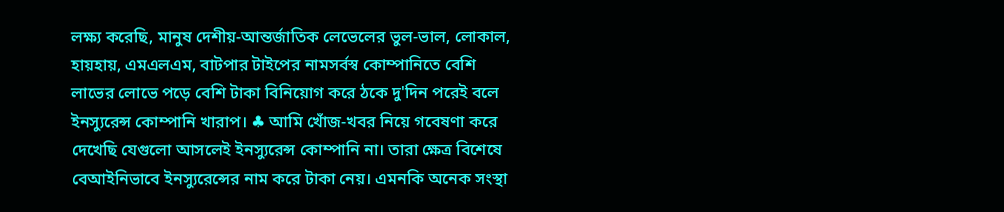লক্ষ্য করেছি, মানুষ দেশীয়-আন্তর্জাতিক লেভেলের ভুল-ভাল, লোকাল, হায়হায়, এমএলএম, বাটপার টাইপের নামসর্বস্ব কোম্পানিতে বেশি লাভের লোভে পড়ে বেশি টাকা বিনিয়োগ করে ঠকে দু'দিন পরেই বলে ইনস্যুরেন্স কোম্পানি খারাপ। ♣ আমি খোঁজ-খবর নিয়ে গবেষণা করে দেখেছি যেগুলো আসলেই ইনস্যুরেন্স কোম্পানি না। তারা ক্ষেত্র বিশেষে বেআইনিভাবে ইনস্যুরেন্সের নাম করে টাকা নেয়। এমনকি অনেক সংস্থা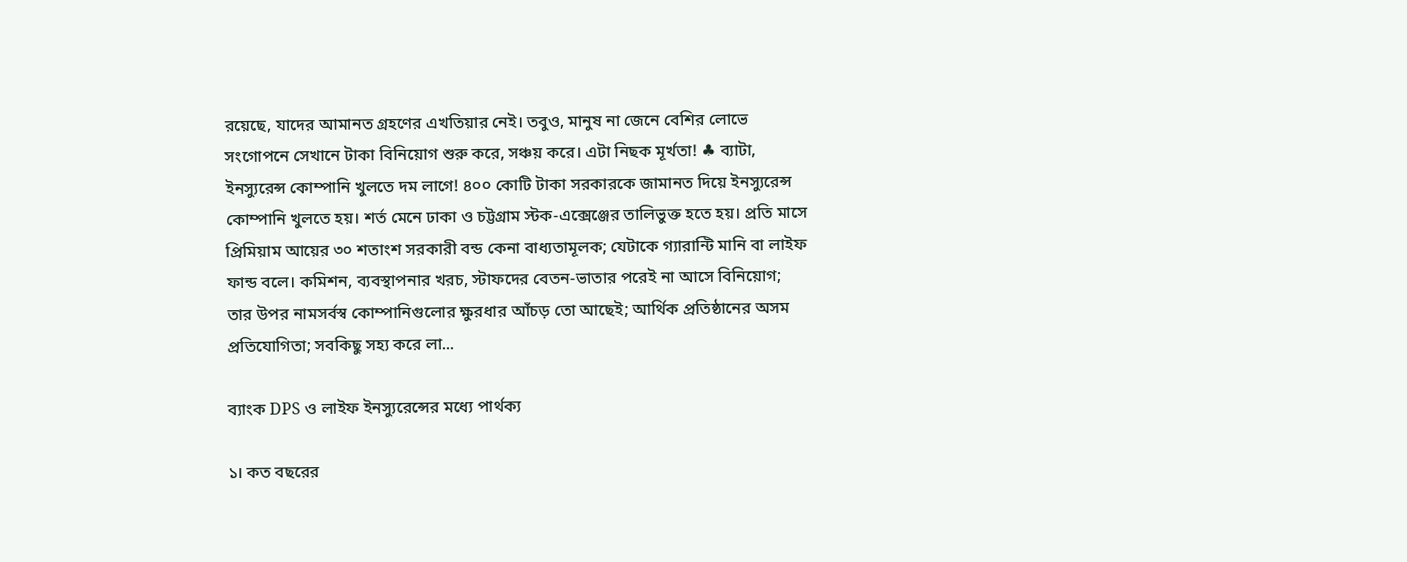রয়েছে, যাদের আমানত গ্রহণের এখতিয়ার নেই। তবুও, মানুষ না জেনে বেশির লোভে সংগোপনে সেখানে টাকা বিনিয়োগ শুরু করে, সঞ্চয় করে। এটা নিছক মূর্খতা! ♣ ব্যাটা, ইনস্যুরেন্স কোম্পানি খুলতে দম লাগে! ৪০০ কোটি টাকা সরকারকে জামানত দিয়ে ইনস্যুরেন্স কোম্পানি খুলতে হয়। শর্ত মেনে ঢাকা ও চট্টগ্রাম স্টক-এক্সেঞ্জের তালিভুক্ত হতে হয়। প্রতি মাসে প্রিমিয়াম আয়ের ৩০ শতাংশ সরকারী বন্ড কেনা বাধ্যতামূলক; যেটাকে গ্যারান্টি মানি বা লাইফ ফান্ড বলে। কমিশন, ব্যবস্থাপনার খরচ, স্টাফদের বেতন-ভাতার পরেই না আসে বিনিয়োগ; তার উপর নামসর্বস্ব কোম্পানিগুলোর ক্ষুরধার আঁচড় তো আছেই; আর্থিক প্রতিষ্ঠানের অসম প্রতিযোগিতা; সবকিছু সহ্য করে লা...

ব্যাংক DPS ও লাইফ ইনস্যুরেন্সের মধ্যে পার্থক্য

১। কত বছরের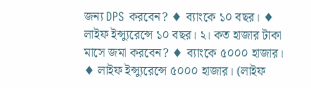জন্য DPS করবেন? ♦ ব্যাংকে ১০ বছর। ♦ লাইফ ইন্স্যুরেন্সে ১০ বছর। ২। কত হাজার টাকা মাসে জমা করবেন? ♦ ব্যাংকে ৫০০০ হাজার। ♦ লাইফ ইন্স্যুরেন্সে ৫০০০ হাজার। (লাইফ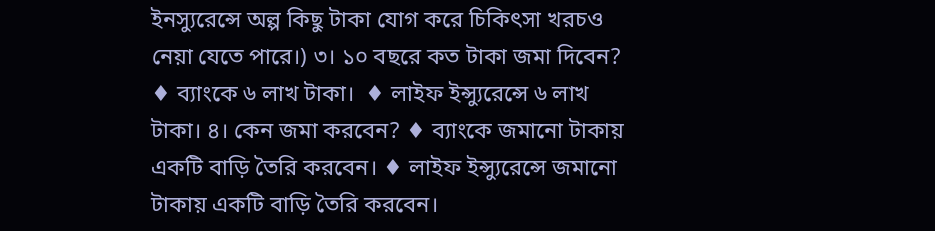ইনস্যুরেন্সে অল্প কিছু টাকা যোগ করে চিকিৎসা খরচও নেয়া যেতে পারে।) ৩। ১০ বছরে কত টাকা জমা দিবেন? ♦ ব্যাংকে ৬ লাখ টাকা।  ♦ লাইফ ইন্স্যুরেন্সে ৬ লাখ টাকা। ৪। কেন জমা করবেন? ♦ ব্যাংকে জমানো টাকায় একটি বাড়ি তৈরি করবেন। ♦ লাইফ ইন্স্যুরেন্সে জমানো টাকায় একটি বাড়ি তৈরি করবেন।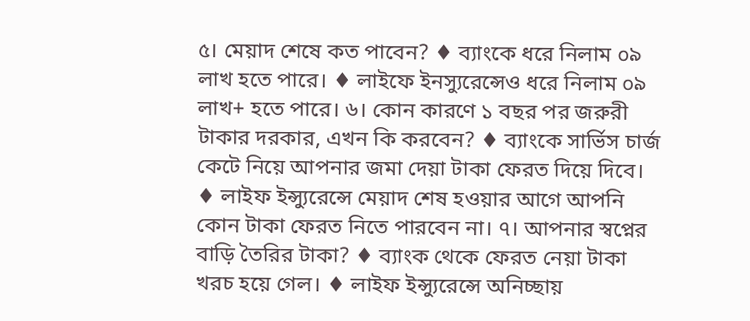৫। মেয়াদ শেষে কত পাবেন? ♦ ব্যাংকে ধরে নিলাম ০৯ লাখ হতে পারে। ♦ লাইফে ইনস্যুরেন্সেও ধরে নিলাম ০৯ লাখ+ হতে পারে। ৬। কোন কারণে ১ বছর পর জরুরী টাকার দরকার, এখন কি করবেন? ♦ ব্যাংকে সার্ভিস চার্জ কেটে নিয়ে আপনার জমা দেয়া টাকা ফেরত দিয়ে দিবে। ♦ লাইফ ইন্স্যুরেন্সে মেয়াদ শেষ হওয়ার আগে আপনি কোন টাকা ফেরত নিতে পারবেন না। ৭। আপনার স্বপ্নের বাড়ি তৈরির টাকা? ♦ ব্যাংক থেকে ফেরত নেয়া টাকা খরচ হয়ে গেল। ♦ লাইফ ইন্স্যুরেন্সে অনিচ্ছায়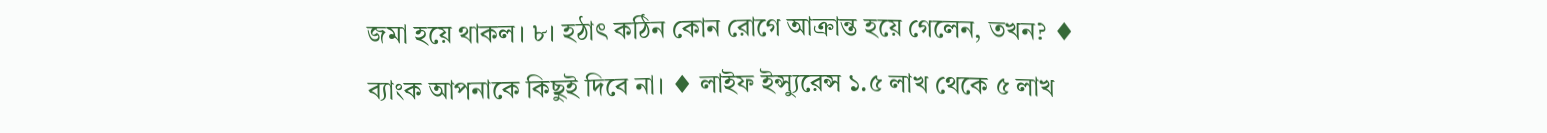জমা হয়ে থাকল। ৮। হঠাৎ কঠিন কোন রোগে আক্রান্ত হয়ে গেলেন, তখন? ♦ ব্যাংক আপনাকে কিছুই দিবে না। ♦ লাইফ ইন্স্যুরেন্স ১.৫ লাখ থেকে ৫ লাখ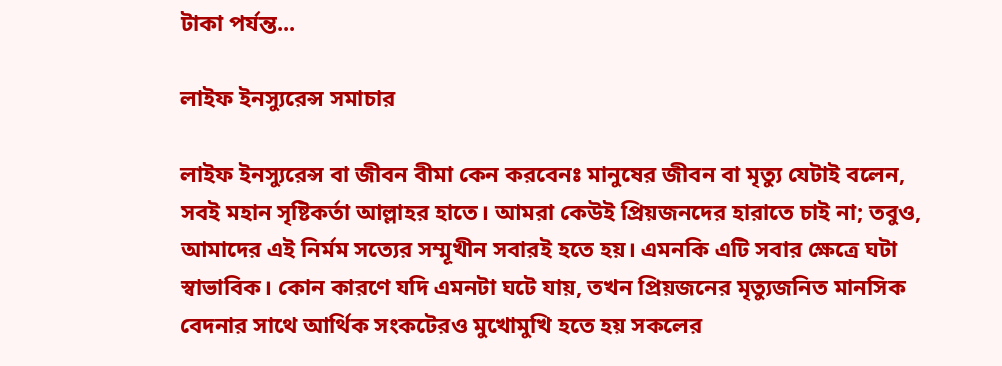টাকা পর্যন্ত...

লাইফ ইনস্যুরেন্স সমাচার

লাইফ ইনস্যুরেন্স বা জীবন বীমা কেন করবেনঃ মানুষের জীবন বা মৃত্যু যেটাই বলেন, সবই মহান সৃষ্টিকর্তা আল্লাহর হাতে। আমরা কেউই প্রিয়জনদের হারাতে চাই না; তবুও, আমাদের এই নির্মম সত্যের সম্মূখীন সবারই হতে হয়। এমনকি এটি সবার ক্ষেত্রে ঘটা স্বাভাবিক। কোন কারণে যদি এমনটা ঘটে যায়, তখন প্রিয়জনের মৃত্যুজনিত মানসিক বেদনার সাথে আর্থিক সংকটেরও মুখোমুখি হতে হয় সকলের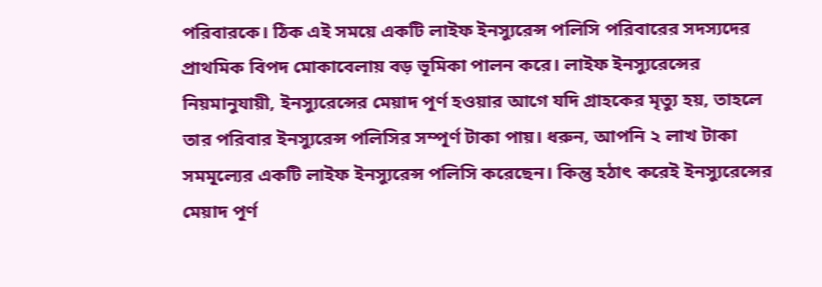পরিবারকে। ঠিক এই সময়ে একটি লাইফ ইনস্যুরেন্স পলিসি পরিবারের সদস্যদের প্রাথমিক বিপদ মোকাবেলায় বড় ভূমিকা পালন করে। লাইফ ইনস্যুরেন্সের নিয়মানুযায়ী, ইনস্যুরেন্সের মেয়াদ পূর্ণ হওয়ার আগে যদি গ্রাহকের মৃত্যু হয়, তাহলে তার পরিবার ইনস্যুরেন্স পলিসির সম্পূর্ণ টাকা পায়। ধরুন, আপনি ২ লাখ টাকা সমমূল্যের একটি লাইফ ইনস্যুরেন্স পলিসি করেছেন। কিন্তু হঠাৎ করেই ইনস্যুরেন্সের মেয়াদ পূর্ণ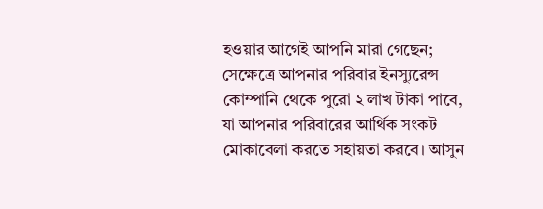হওয়ার আগেই আপনি মারা গেছেন; সেক্ষেত্রে আপনার পরিবার ইনস্যুরেন্স কোম্পানি থেকে পুরো ২ লাখ টাকা পাবে, যা আপনার পরিবারের আর্থিক সংকট মোকাবেলা করতে সহায়তা করবে। আসুন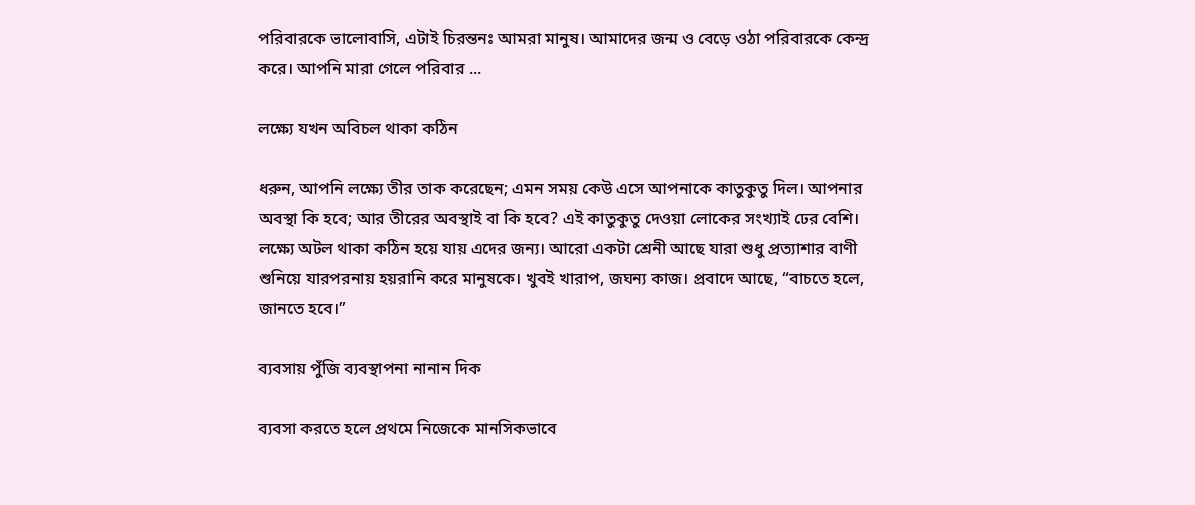পরিবারকে ভালোবাসি, এটাই চিরন্তনঃ আমরা মানুষ। আমাদের জন্ম ও বেড়ে ওঠা পরিবারকে কেন্দ্র করে। আপনি মারা গেলে পরিবার ...

লক্ষ্যে যখন অবিচল থাকা কঠিন

ধরুন, আপনি লক্ষ্যে তীর তাক করেছেন; এমন সময় কেউ এসে আপনাকে কাতুকুতু দিল। আপনার অবস্থা কি হবে; আর তীরের অবস্থাই বা কি হবে? এই কাতুকুতু দেওয়া লোকের সংখ্যাই ঢের বেশি। লক্ষ্যে অটল থাকা কঠিন হয়ে যায় এদের জন্য। আরো একটা শ্রেনী আছে যারা শুধু প্রত্যাশার বাণী শুনিয়ে যারপরনায় হয়রানি করে মানুষকে। খুবই খারাপ, জঘন্য কাজ। প্রবাদে আছে, “বাচতে হলে, জানতে হবে।”

ব্যবসায় পুঁজি ব্যবস্থাপনা নানান দিক

ব্যবসা করতে হলে প্রথমে নিজেকে মানসিকভাবে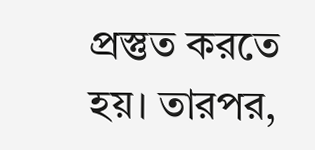প্রস্তুত করতে হয়। তারপর,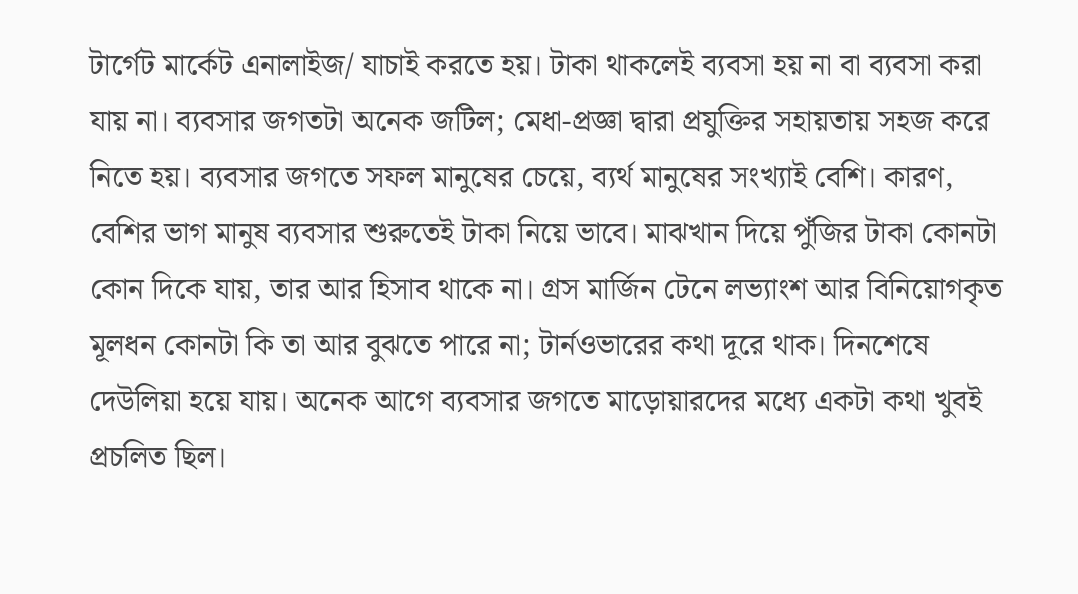টার্গেট মার্কেট এনালাইজ/ যাচাই করতে হয়। টাকা থাকলেই ব্যবসা হয় না বা ব্যবসা করা যায় না। ব্যবসার জগতটা অনেক জটিল; মেধা-প্রজ্ঞা দ্বারা প্রযুক্তির সহায়তায় সহজ করে নিতে হয়। ব্যবসার জগতে সফল মানুষের চেয়ে, ব্যর্থ মানুষের সংখ্যাই বেশি। কারণ, বেশির ভাগ মানুষ ব্যবসার শুরুতেই টাকা নিয়ে ভাবে। মাঝখান দিয়ে পুঁজির টাকা কোনটা কোন দিকে যায়, তার আর হিসাব থাকে না। গ্রস মার্জিন টেনে লভ্যাংশ আর বিনিয়োগকৃত মূলধন কোনটা কি তা আর বুঝতে পারে না; টার্নওভারের কথা দূরে থাক। দিনশেষে দেউলিয়া হয়ে যায়। অনেক আগে ব্যবসার জগতে মাড়োয়ারদের মধ্যে একটা কথা খুবই প্রচলিত ছিল।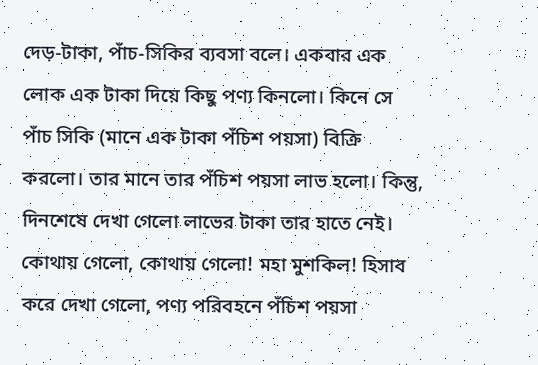দেড়-টাকা, পাঁচ-সিকির ব্যবসা বলে। একবার এক লোক এক টাকা দিয়ে কিছু পণ্য কিনলো। কিনে সে পাঁচ সিকি (মানে এক টাকা পঁচিশ পয়সা) বিক্রি করলো। তার মানে তার পঁচিশ পয়সা লাভ হলো। কিন্তু, দিনশেষে দেখা গেলো লাভের টাকা তার হাতে নেই। কোথায় গেলো, কোথায় গেলো! মহা মুশকিল! হিসাব করে দেখা গেলো, পণ্য পরিবহনে পঁচিশ পয়সা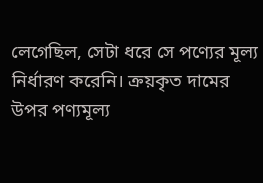লেগেছিল, সেটা ধরে সে পণ্যের মূল্য নির্ধারণ করেনি। ক্রয়কৃত দামের উপর পণ্যমূল্য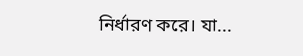নির্ধারণ করে। যা...